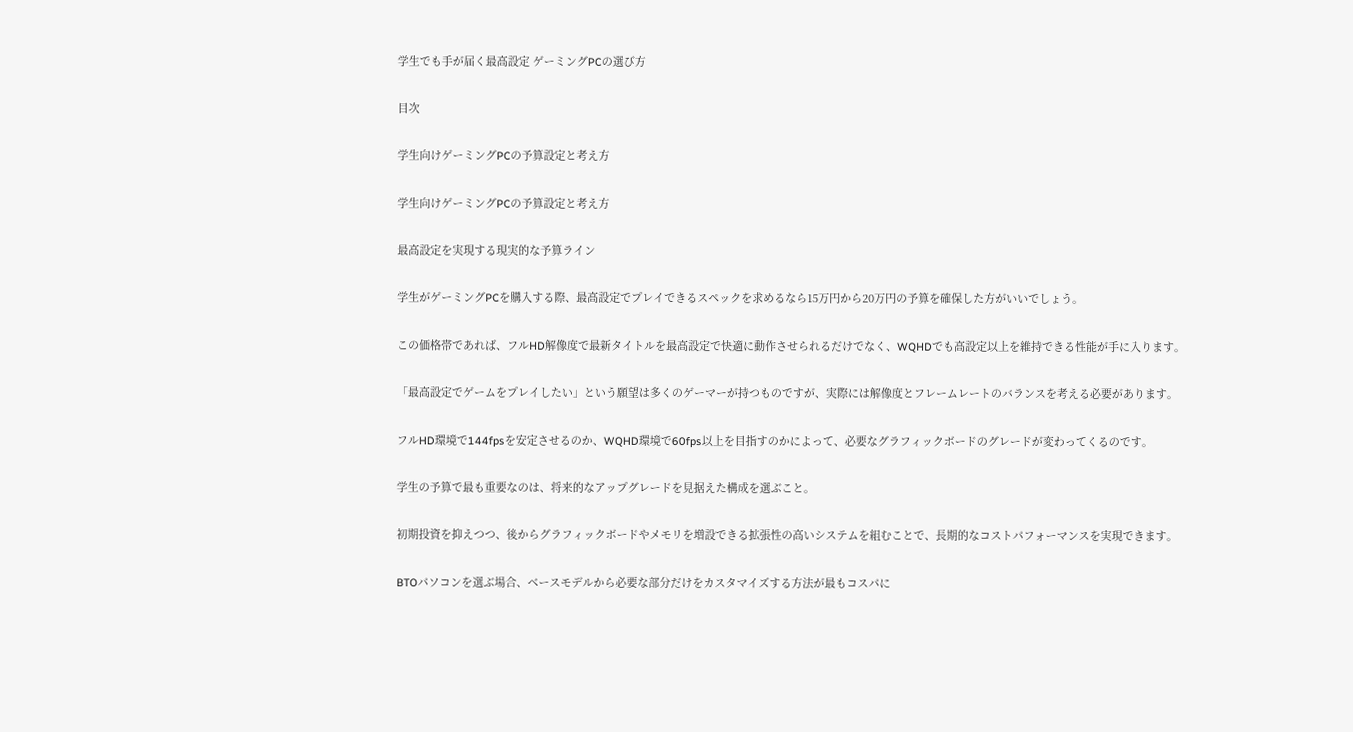学生でも手が届く最高設定 ゲーミングPCの選び方

目次

学生向けゲーミングPCの予算設定と考え方

学生向けゲーミングPCの予算設定と考え方

最高設定を実現する現実的な予算ライン

学生がゲーミングPCを購入する際、最高設定でプレイできるスペックを求めるなら15万円から20万円の予算を確保した方がいいでしょう。

この価格帯であれば、フルHD解像度で最新タイトルを最高設定で快適に動作させられるだけでなく、WQHDでも高設定以上を維持できる性能が手に入ります。

「最高設定でゲームをプレイしたい」という願望は多くのゲーマーが持つものですが、実際には解像度とフレームレートのバランスを考える必要があります。

フルHD環境で144fpsを安定させるのか、WQHD環境で60fps以上を目指すのかによって、必要なグラフィックボードのグレードが変わってくるのです。

学生の予算で最も重要なのは、将来的なアップグレードを見据えた構成を選ぶこと。

初期投資を抑えつつ、後からグラフィックボードやメモリを増設できる拡張性の高いシステムを組むことで、長期的なコストパフォーマンスを実現できます。

BTOパソコンを選ぶ場合、ベースモデルから必要な部分だけをカスタマイズする方法が最もコスパに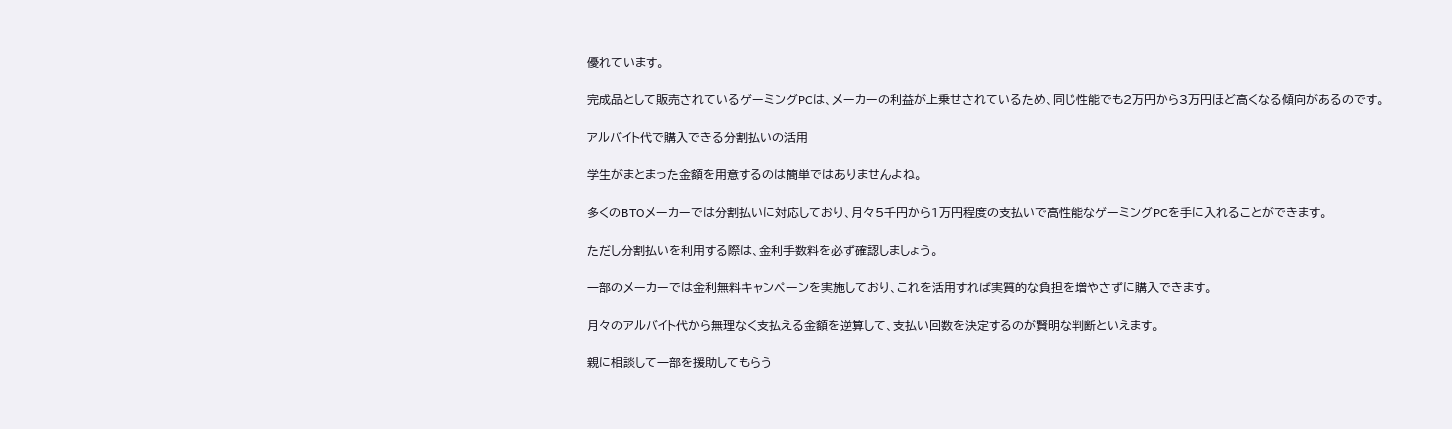優れています。

完成品として販売されているゲーミングPCは、メーカーの利益が上乗せされているため、同じ性能でも2万円から3万円ほど高くなる傾向があるのです。

アルバイト代で購入できる分割払いの活用

学生がまとまった金額を用意するのは簡単ではありませんよね。

多くのBTOメーカーでは分割払いに対応しており、月々5千円から1万円程度の支払いで高性能なゲーミングPCを手に入れることができます。

ただし分割払いを利用する際は、金利手数料を必ず確認しましょう。

一部のメーカーでは金利無料キャンペーンを実施しており、これを活用すれば実質的な負担を増やさずに購入できます。

月々のアルバイト代から無理なく支払える金額を逆算して、支払い回数を決定するのが賢明な判断といえます。

親に相談して一部を援助してもらう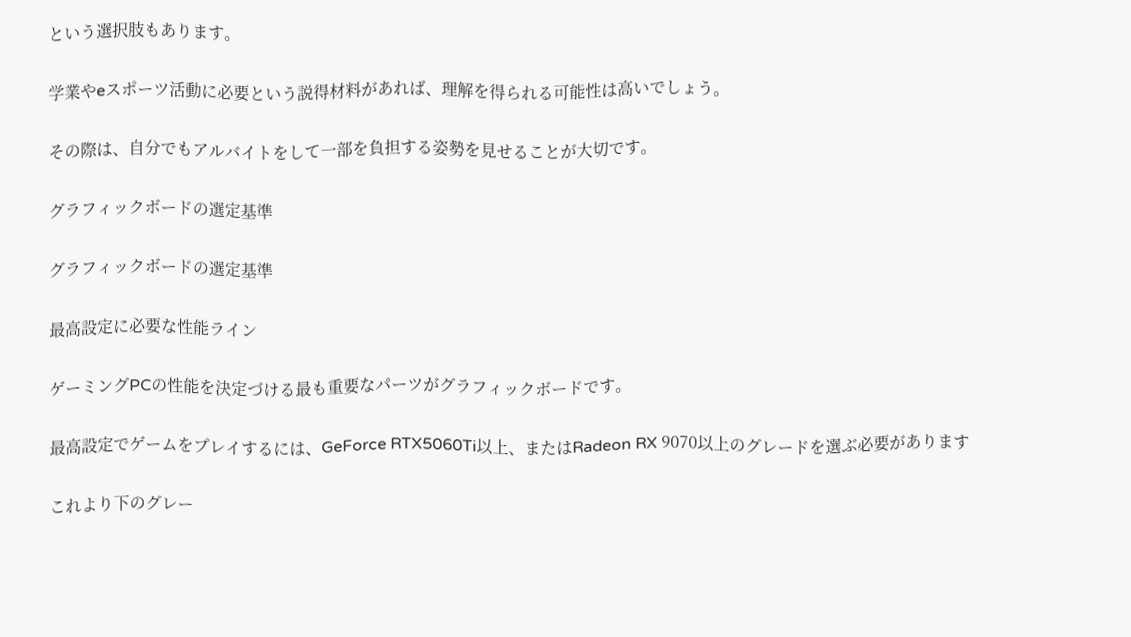という選択肢もあります。

学業やeスポーツ活動に必要という説得材料があれば、理解を得られる可能性は高いでしょう。

その際は、自分でもアルバイトをして一部を負担する姿勢を見せることが大切です。

グラフィックボードの選定基準

グラフィックボードの選定基準

最高設定に必要な性能ライン

ゲーミングPCの性能を決定づける最も重要なパーツがグラフィックボードです。

最高設定でゲームをプレイするには、GeForce RTX5060Ti以上、またはRadeon RX 9070以上のグレードを選ぶ必要があります

これより下のグレー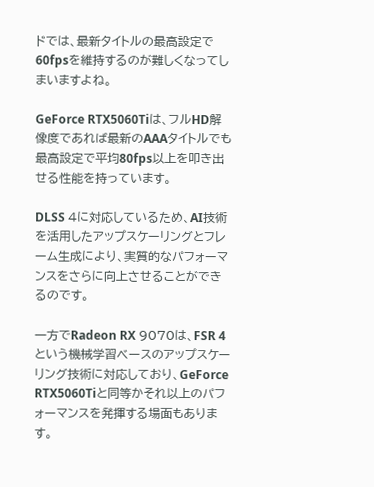ドでは、最新タイトルの最高設定で60fpsを維持するのが難しくなってしまいますよね。

GeForce RTX5060Tiは、フルHD解像度であれば最新のAAAタイトルでも最高設定で平均80fps以上を叩き出せる性能を持っています。

DLSS 4に対応しているため、AI技術を活用したアップスケーリングとフレーム生成により、実質的なパフォーマンスをさらに向上させることができるのです。

一方でRadeon RX 9070は、FSR 4という機械学習ベースのアップスケーリング技術に対応しており、GeForce RTX5060Tiと同等かそれ以上のパフォーマンスを発揮する場面もあります。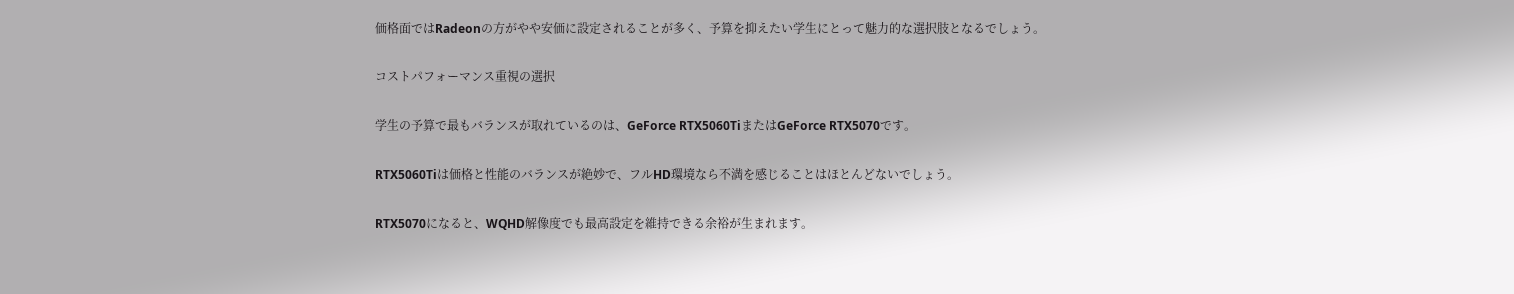価格面ではRadeonの方がやや安価に設定されることが多く、予算を抑えたい学生にとって魅力的な選択肢となるでしょう。

コストパフォーマンス重視の選択

学生の予算で最もバランスが取れているのは、GeForce RTX5060TiまたはGeForce RTX5070です。

RTX5060Tiは価格と性能のバランスが絶妙で、フルHD環境なら不満を感じることはほとんどないでしょう。

RTX5070になると、WQHD解像度でも最高設定を維持できる余裕が生まれます。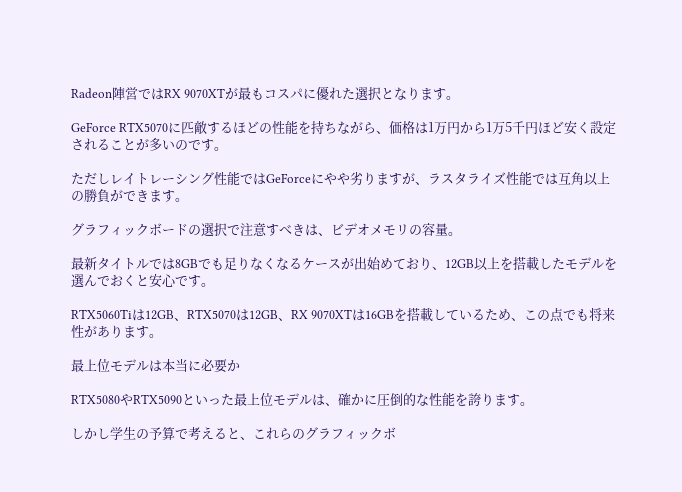Radeon陣営ではRX 9070XTが最もコスパに優れた選択となります。

GeForce RTX5070に匹敵するほどの性能を持ちながら、価格は1万円から1万5千円ほど安く設定されることが多いのです。

ただしレイトレーシング性能ではGeForceにやや劣りますが、ラスタライズ性能では互角以上の勝負ができます。

グラフィックボードの選択で注意すべきは、ビデオメモリの容量。

最新タイトルでは8GBでも足りなくなるケースが出始めており、12GB以上を搭載したモデルを選んでおくと安心です。

RTX5060Tiは12GB、RTX5070は12GB、RX 9070XTは16GBを搭載しているため、この点でも将来性があります。

最上位モデルは本当に必要か

RTX5080やRTX5090といった最上位モデルは、確かに圧倒的な性能を誇ります。

しかし学生の予算で考えると、これらのグラフィックボ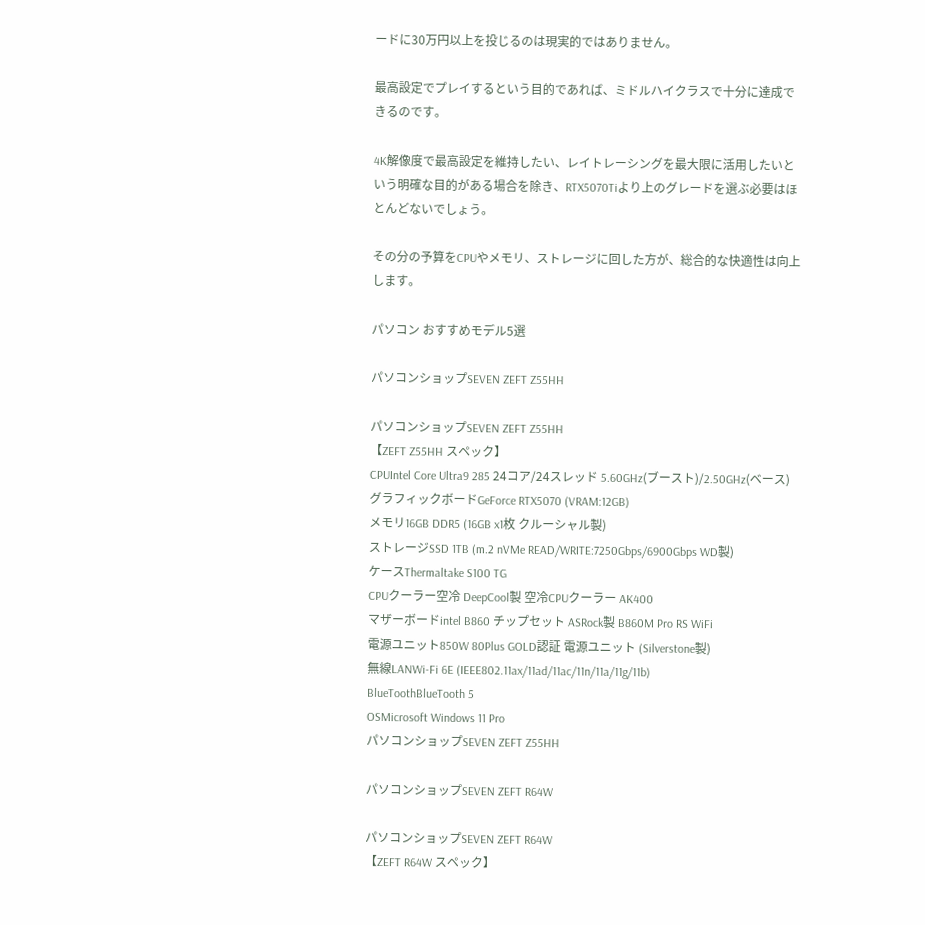ードに30万円以上を投じるのは現実的ではありません。

最高設定でプレイするという目的であれば、ミドルハイクラスで十分に達成できるのです。

4K解像度で最高設定を維持したい、レイトレーシングを最大限に活用したいという明確な目的がある場合を除き、RTX5070Tiより上のグレードを選ぶ必要はほとんどないでしょう。

その分の予算をCPUやメモリ、ストレージに回した方が、総合的な快適性は向上します。

パソコン おすすめモデル5選

パソコンショップSEVEN ZEFT Z55HH

パソコンショップSEVEN ZEFT Z55HH
【ZEFT Z55HH スペック】
CPUIntel Core Ultra9 285 24コア/24スレッド 5.60GHz(ブースト)/2.50GHz(ベース)
グラフィックボードGeForce RTX5070 (VRAM:12GB)
メモリ16GB DDR5 (16GB x1枚 クルーシャル製)
ストレージSSD 1TB (m.2 nVMe READ/WRITE:7250Gbps/6900Gbps WD製)
ケースThermaltake S100 TG
CPUクーラー空冷 DeepCool製 空冷CPUクーラー AK400
マザーボードintel B860 チップセット ASRock製 B860M Pro RS WiFi
電源ユニット850W 80Plus GOLD認証 電源ユニット (Silverstone製)
無線LANWi-Fi 6E (IEEE802.11ax/11ad/11ac/11n/11a/11g/11b)
BlueToothBlueTooth 5
OSMicrosoft Windows 11 Pro
パソコンショップSEVEN ZEFT Z55HH

パソコンショップSEVEN ZEFT R64W

パソコンショップSEVEN ZEFT R64W
【ZEFT R64W スペック】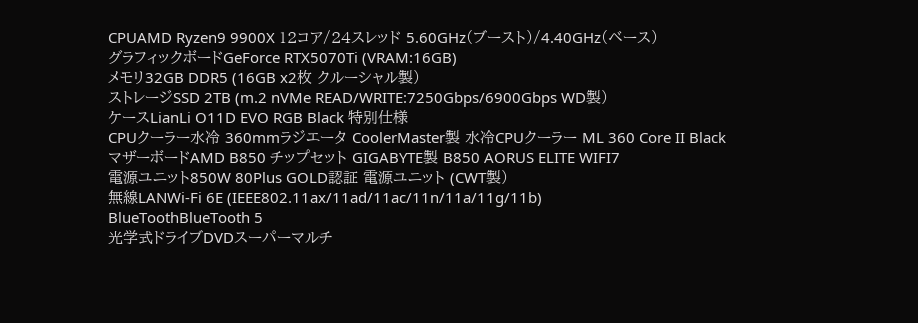CPUAMD Ryzen9 9900X 12コア/24スレッド 5.60GHz(ブースト)/4.40GHz(ベース)
グラフィックボードGeForce RTX5070Ti (VRAM:16GB)
メモリ32GB DDR5 (16GB x2枚 クルーシャル製)
ストレージSSD 2TB (m.2 nVMe READ/WRITE:7250Gbps/6900Gbps WD製)
ケースLianLi O11D EVO RGB Black 特別仕様
CPUクーラー水冷 360mmラジエータ CoolerMaster製 水冷CPUクーラー ML 360 Core II Black
マザーボードAMD B850 チップセット GIGABYTE製 B850 AORUS ELITE WIFI7
電源ユニット850W 80Plus GOLD認証 電源ユニット (CWT製)
無線LANWi-Fi 6E (IEEE802.11ax/11ad/11ac/11n/11a/11g/11b)
BlueToothBlueTooth 5
光学式ドライブDVDスーパーマルチ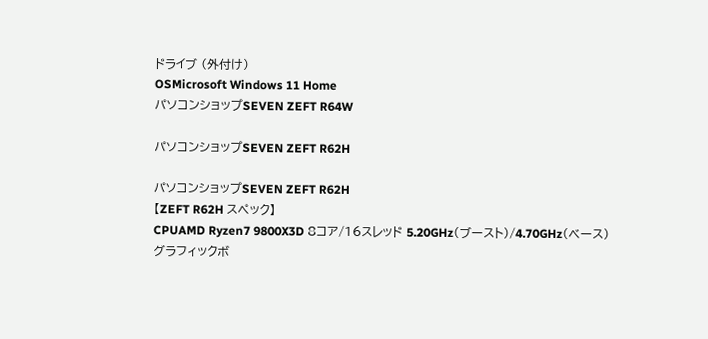ドライブ (外付け)
OSMicrosoft Windows 11 Home
パソコンショップSEVEN ZEFT R64W

パソコンショップSEVEN ZEFT R62H

パソコンショップSEVEN ZEFT R62H
【ZEFT R62H スペック】
CPUAMD Ryzen7 9800X3D 8コア/16スレッド 5.20GHz(ブースト)/4.70GHz(ベース)
グラフィックボ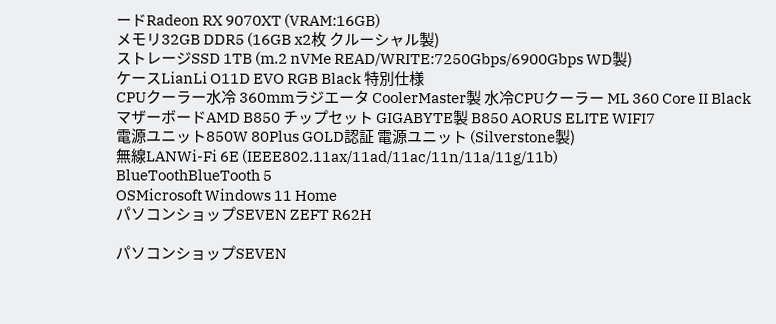ードRadeon RX 9070XT (VRAM:16GB)
メモリ32GB DDR5 (16GB x2枚 クルーシャル製)
ストレージSSD 1TB (m.2 nVMe READ/WRITE:7250Gbps/6900Gbps WD製)
ケースLianLi O11D EVO RGB Black 特別仕様
CPUクーラー水冷 360mmラジエータ CoolerMaster製 水冷CPUクーラー ML 360 Core II Black
マザーボードAMD B850 チップセット GIGABYTE製 B850 AORUS ELITE WIFI7
電源ユニット850W 80Plus GOLD認証 電源ユニット (Silverstone製)
無線LANWi-Fi 6E (IEEE802.11ax/11ad/11ac/11n/11a/11g/11b)
BlueToothBlueTooth 5
OSMicrosoft Windows 11 Home
パソコンショップSEVEN ZEFT R62H

パソコンショップSEVEN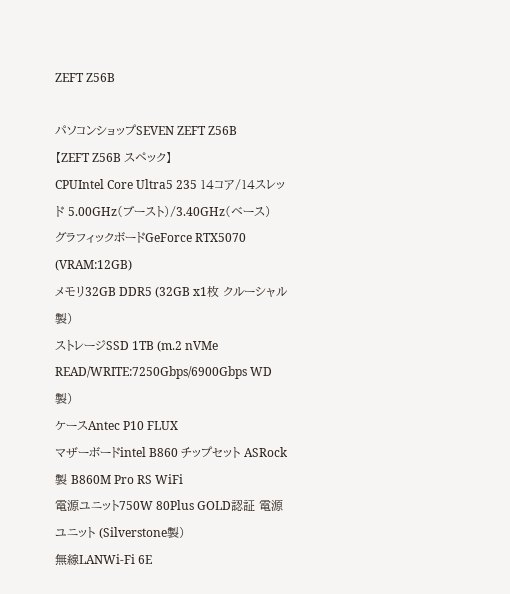ZEFT Z56B

パソコンショップSEVEN ZEFT Z56B
【ZEFT Z56B スペック】
CPUIntel Core Ultra5 235 14コア/14スレッド 5.00GHz(ブースト)/3.40GHz(ベース)
グラフィックボードGeForce RTX5070 (VRAM:12GB)
メモリ32GB DDR5 (32GB x1枚 クルーシャル製)
ストレージSSD 1TB (m.2 nVMe READ/WRITE:7250Gbps/6900Gbps WD製)
ケースAntec P10 FLUX
マザーボードintel B860 チップセット ASRock製 B860M Pro RS WiFi
電源ユニット750W 80Plus GOLD認証 電源ユニット (Silverstone製)
無線LANWi-Fi 6E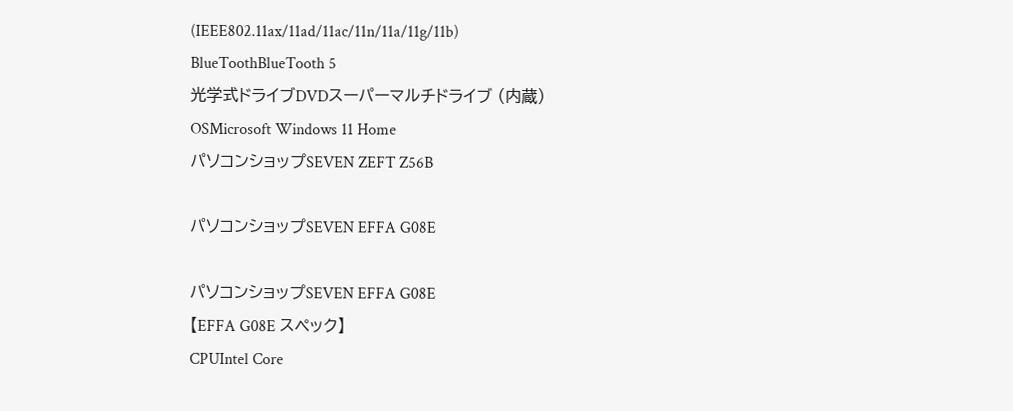(IEEE802.11ax/11ad/11ac/11n/11a/11g/11b)
BlueToothBlueTooth 5
光学式ドライブDVDスーパーマルチドライブ (内蔵)
OSMicrosoft Windows 11 Home
パソコンショップSEVEN ZEFT Z56B

パソコンショップSEVEN EFFA G08E

パソコンショップSEVEN EFFA G08E
【EFFA G08E スペック】
CPUIntel Core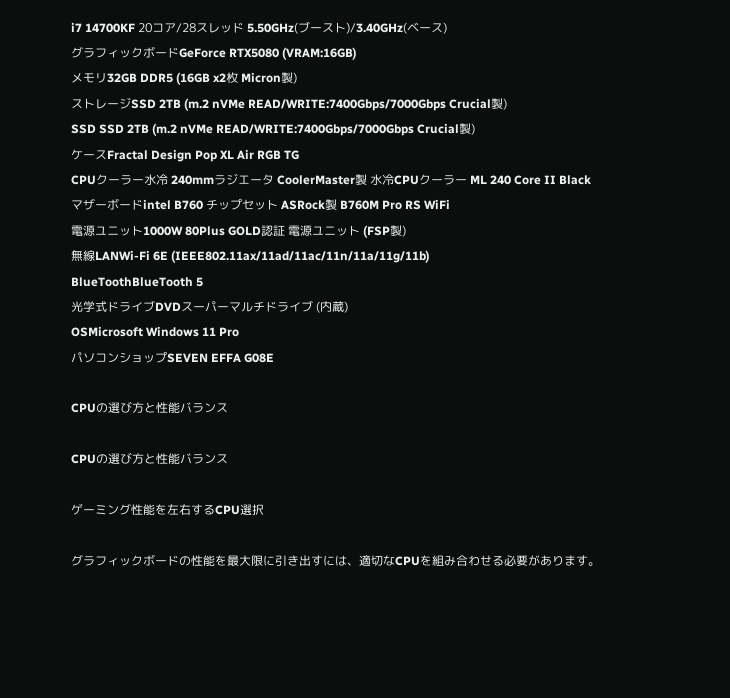i7 14700KF 20コア/28スレッド 5.50GHz(ブースト)/3.40GHz(ベース)
グラフィックボードGeForce RTX5080 (VRAM:16GB)
メモリ32GB DDR5 (16GB x2枚 Micron製)
ストレージSSD 2TB (m.2 nVMe READ/WRITE:7400Gbps/7000Gbps Crucial製)
SSD SSD 2TB (m.2 nVMe READ/WRITE:7400Gbps/7000Gbps Crucial製)
ケースFractal Design Pop XL Air RGB TG
CPUクーラー水冷 240mmラジエータ CoolerMaster製 水冷CPUクーラー ML 240 Core II Black
マザーボードintel B760 チップセット ASRock製 B760M Pro RS WiFi
電源ユニット1000W 80Plus GOLD認証 電源ユニット (FSP製)
無線LANWi-Fi 6E (IEEE802.11ax/11ad/11ac/11n/11a/11g/11b)
BlueToothBlueTooth 5
光学式ドライブDVDスーパーマルチドライブ (内蔵)
OSMicrosoft Windows 11 Pro
パソコンショップSEVEN EFFA G08E

CPUの選び方と性能バランス

CPUの選び方と性能バランス

ゲーミング性能を左右するCPU選択

グラフィックボードの性能を最大限に引き出すには、適切なCPUを組み合わせる必要があります。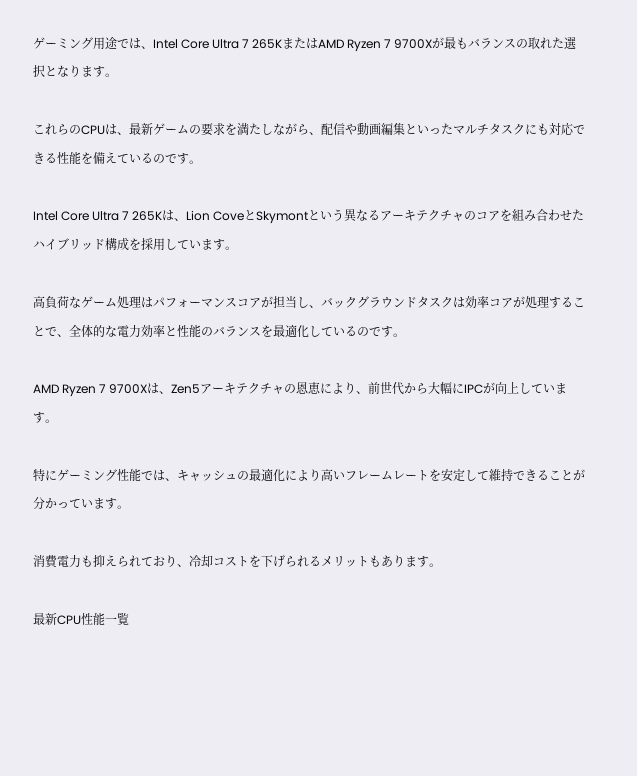ゲーミング用途では、Intel Core Ultra 7 265KまたはAMD Ryzen 7 9700Xが最もバランスの取れた選択となります。

これらのCPUは、最新ゲームの要求を満たしながら、配信や動画編集といったマルチタスクにも対応できる性能を備えているのです。

Intel Core Ultra 7 265Kは、Lion CoveとSkymontという異なるアーキテクチャのコアを組み合わせたハイブリッド構成を採用しています。

高負荷なゲーム処理はパフォーマンスコアが担当し、バックグラウンドタスクは効率コアが処理することで、全体的な電力効率と性能のバランスを最適化しているのです。

AMD Ryzen 7 9700Xは、Zen5アーキテクチャの恩恵により、前世代から大幅にIPCが向上しています。

特にゲーミング性能では、キャッシュの最適化により高いフレームレートを安定して維持できることが分かっています。

消費電力も抑えられており、冷却コストを下げられるメリットもあります。

最新CPU性能一覧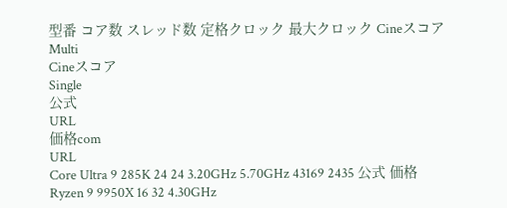型番 コア数 スレッド数 定格クロック 最大クロック Cineスコア
Multi
Cineスコア
Single
公式
URL
価格com
URL
Core Ultra 9 285K 24 24 3.20GHz 5.70GHz 43169 2435 公式 価格
Ryzen 9 9950X 16 32 4.30GHz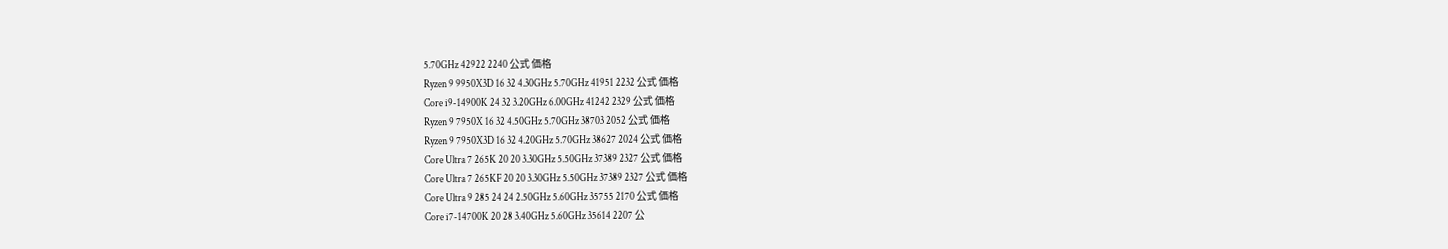5.70GHz 42922 2240 公式 価格
Ryzen 9 9950X3D 16 32 4.30GHz 5.70GHz 41951 2232 公式 価格
Core i9-14900K 24 32 3.20GHz 6.00GHz 41242 2329 公式 価格
Ryzen 9 7950X 16 32 4.50GHz 5.70GHz 38703 2052 公式 価格
Ryzen 9 7950X3D 16 32 4.20GHz 5.70GHz 38627 2024 公式 価格
Core Ultra 7 265K 20 20 3.30GHz 5.50GHz 37389 2327 公式 価格
Core Ultra 7 265KF 20 20 3.30GHz 5.50GHz 37389 2327 公式 価格
Core Ultra 9 285 24 24 2.50GHz 5.60GHz 35755 2170 公式 価格
Core i7-14700K 20 28 3.40GHz 5.60GHz 35614 2207 公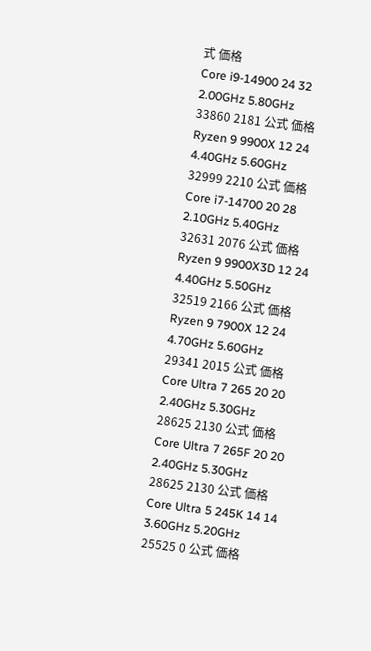式 価格
Core i9-14900 24 32 2.00GHz 5.80GHz 33860 2181 公式 価格
Ryzen 9 9900X 12 24 4.40GHz 5.60GHz 32999 2210 公式 価格
Core i7-14700 20 28 2.10GHz 5.40GHz 32631 2076 公式 価格
Ryzen 9 9900X3D 12 24 4.40GHz 5.50GHz 32519 2166 公式 価格
Ryzen 9 7900X 12 24 4.70GHz 5.60GHz 29341 2015 公式 価格
Core Ultra 7 265 20 20 2.40GHz 5.30GHz 28625 2130 公式 価格
Core Ultra 7 265F 20 20 2.40GHz 5.30GHz 28625 2130 公式 価格
Core Ultra 5 245K 14 14 3.60GHz 5.20GHz 25525 0 公式 価格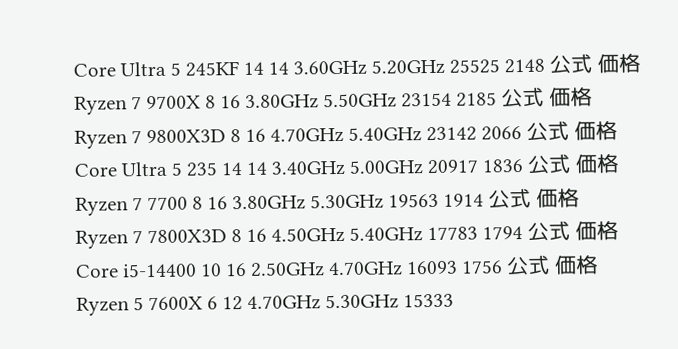Core Ultra 5 245KF 14 14 3.60GHz 5.20GHz 25525 2148 公式 価格
Ryzen 7 9700X 8 16 3.80GHz 5.50GHz 23154 2185 公式 価格
Ryzen 7 9800X3D 8 16 4.70GHz 5.40GHz 23142 2066 公式 価格
Core Ultra 5 235 14 14 3.40GHz 5.00GHz 20917 1836 公式 価格
Ryzen 7 7700 8 16 3.80GHz 5.30GHz 19563 1914 公式 価格
Ryzen 7 7800X3D 8 16 4.50GHz 5.40GHz 17783 1794 公式 価格
Core i5-14400 10 16 2.50GHz 4.70GHz 16093 1756 公式 価格
Ryzen 5 7600X 6 12 4.70GHz 5.30GHz 15333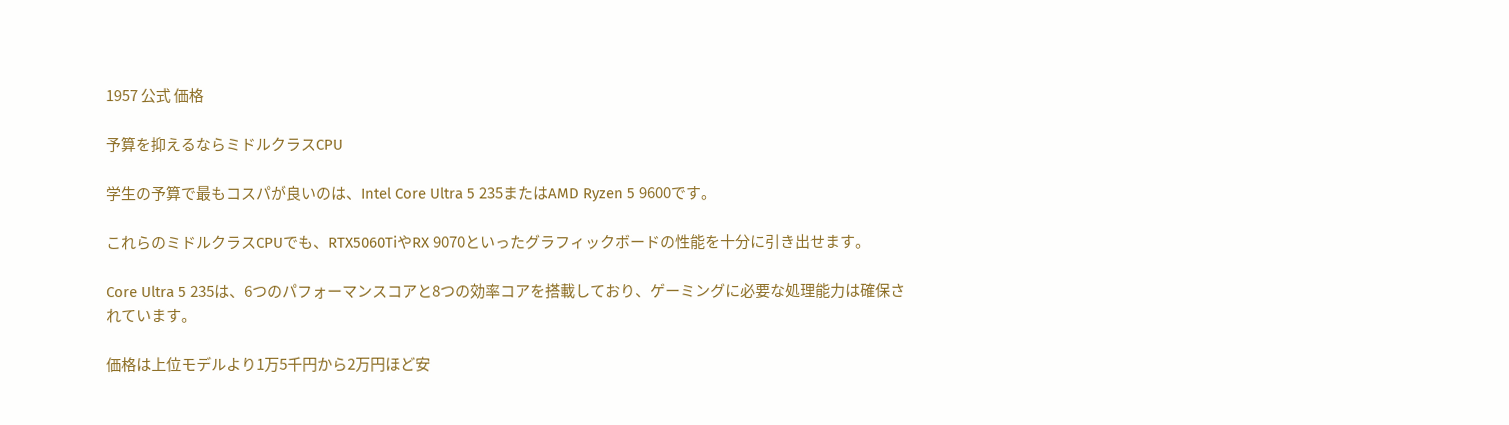1957 公式 価格

予算を抑えるならミドルクラスCPU

学生の予算で最もコスパが良いのは、Intel Core Ultra 5 235またはAMD Ryzen 5 9600です。

これらのミドルクラスCPUでも、RTX5060TiやRX 9070といったグラフィックボードの性能を十分に引き出せます。

Core Ultra 5 235は、6つのパフォーマンスコアと8つの効率コアを搭載しており、ゲーミングに必要な処理能力は確保されています。

価格は上位モデルより1万5千円から2万円ほど安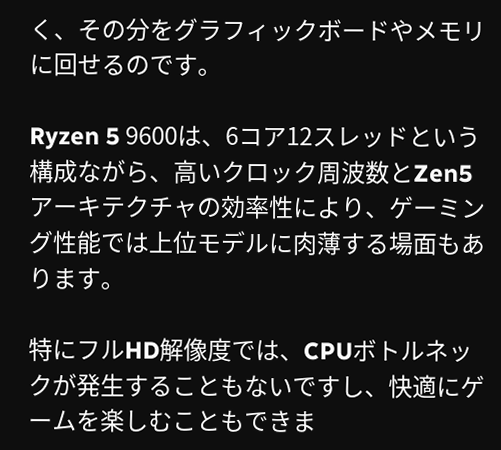く、その分をグラフィックボードやメモリに回せるのです。

Ryzen 5 9600は、6コア12スレッドという構成ながら、高いクロック周波数とZen5アーキテクチャの効率性により、ゲーミング性能では上位モデルに肉薄する場面もあります。

特にフルHD解像度では、CPUボトルネックが発生することもないですし、快適にゲームを楽しむこともできま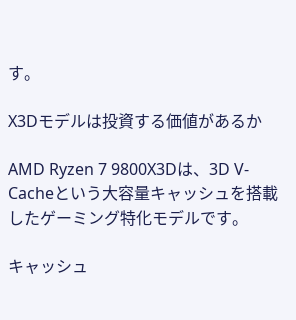す。

X3Dモデルは投資する価値があるか

AMD Ryzen 7 9800X3Dは、3D V-Cacheという大容量キャッシュを搭載したゲーミング特化モデルです。

キャッシュ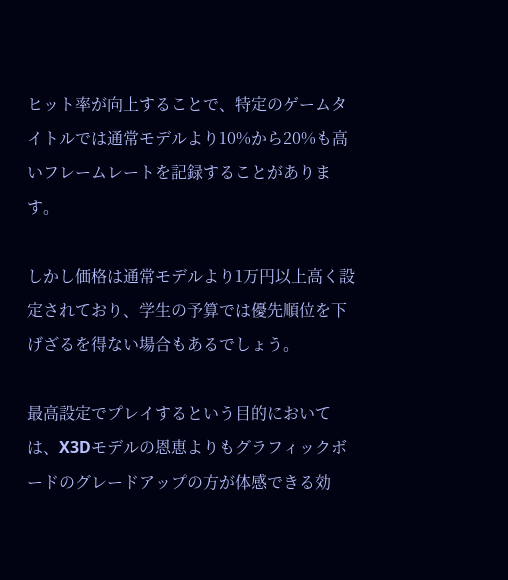ヒット率が向上することで、特定のゲームタイトルでは通常モデルより10%から20%も高いフレームレートを記録することがあります。

しかし価格は通常モデルより1万円以上高く設定されており、学生の予算では優先順位を下げざるを得ない場合もあるでしょう。

最高設定でプレイするという目的においては、X3Dモデルの恩恵よりもグラフィックボードのグレードアップの方が体感できる効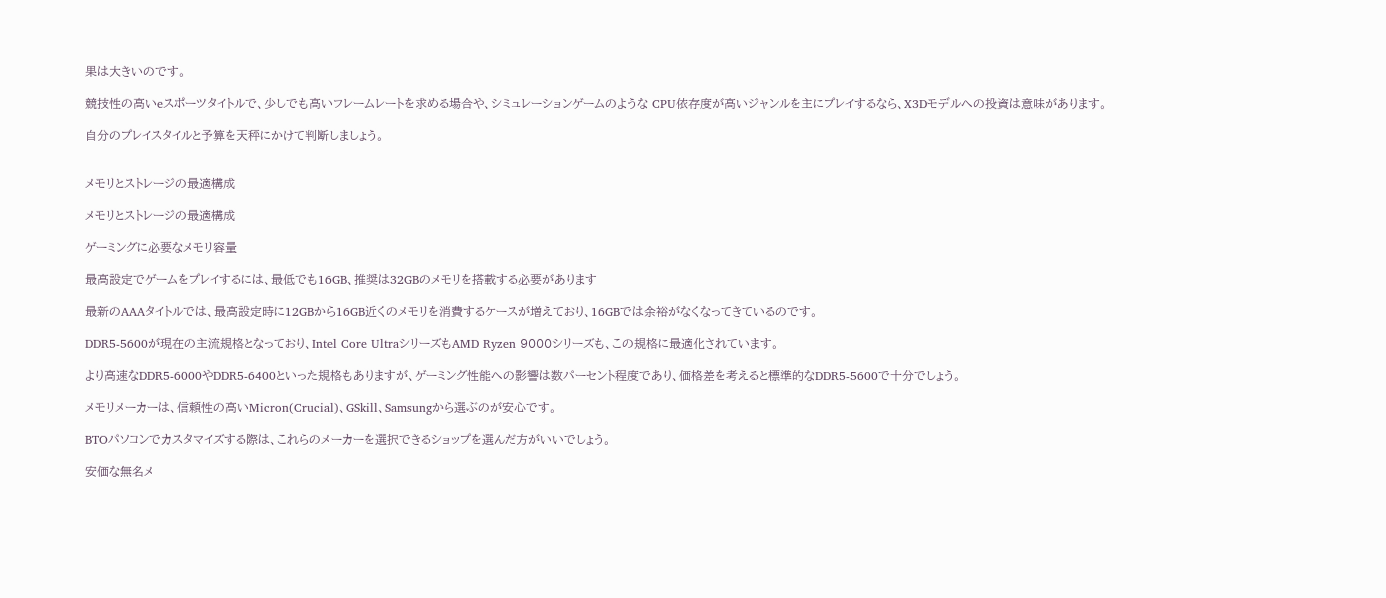果は大きいのです。

競技性の高いeスポーツタイトルで、少しでも高いフレームレートを求める場合や、シミュレーションゲームのような CPU依存度が高いジャンルを主にプレイするなら、X3Dモデルへの投資は意味があります。

自分のプレイスタイルと予算を天秤にかけて判断しましょう。


メモリとストレージの最適構成

メモリとストレージの最適構成

ゲーミングに必要なメモリ容量

最高設定でゲームをプレイするには、最低でも16GB、推奨は32GBのメモリを搭載する必要があります

最新のAAAタイトルでは、最高設定時に12GBから16GB近くのメモリを消費するケースが増えており、16GBでは余裕がなくなってきているのです。

DDR5-5600が現在の主流規格となっており、Intel Core UltraシリーズもAMD Ryzen 9000シリーズも、この規格に最適化されています。

より高速なDDR5-6000やDDR5-6400といった規格もありますが、ゲーミング性能への影響は数パーセント程度であり、価格差を考えると標準的なDDR5-5600で十分でしょう。

メモリメーカーは、信頼性の高いMicron(Crucial)、GSkill、Samsungから選ぶのが安心です。

BTOパソコンでカスタマイズする際は、これらのメーカーを選択できるショップを選んだ方がいいでしょう。

安価な無名メ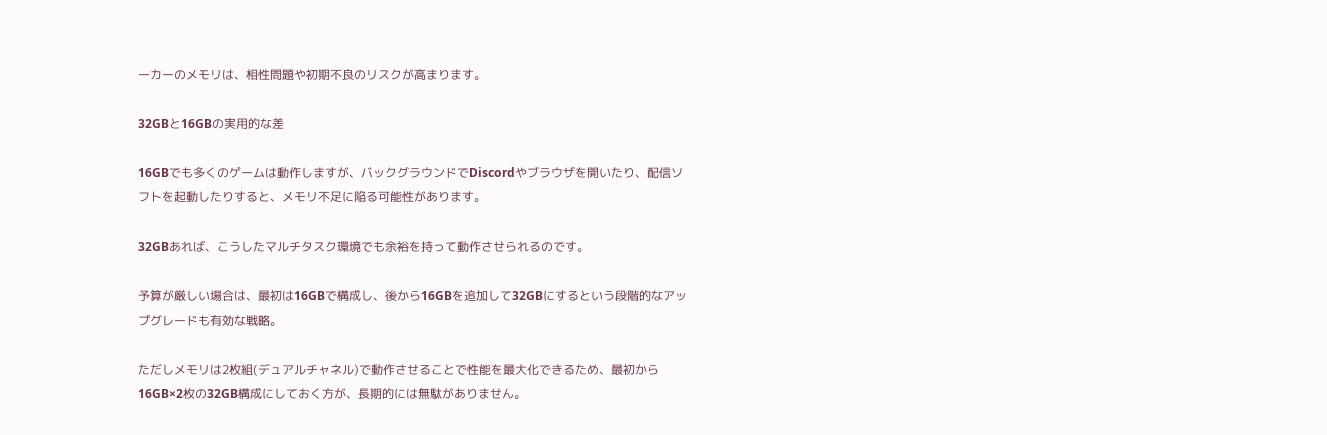ーカーのメモリは、相性問題や初期不良のリスクが高まります。

32GBと16GBの実用的な差

16GBでも多くのゲームは動作しますが、バックグラウンドでDiscordやブラウザを開いたり、配信ソフトを起動したりすると、メモリ不足に陥る可能性があります。

32GBあれば、こうしたマルチタスク環境でも余裕を持って動作させられるのです。

予算が厳しい場合は、最初は16GBで構成し、後から16GBを追加して32GBにするという段階的なアップグレードも有効な戦略。

ただしメモリは2枚組(デュアルチャネル)で動作させることで性能を最大化できるため、最初から16GB×2枚の32GB構成にしておく方が、長期的には無駄がありません。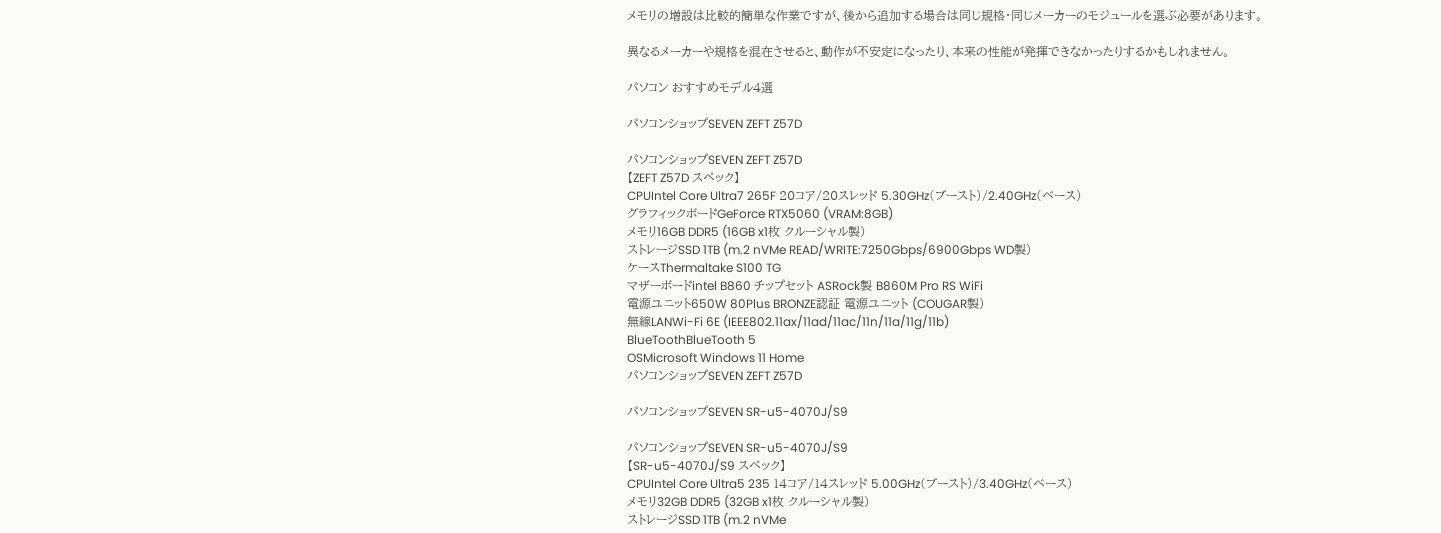メモリの増設は比較的簡単な作業ですが、後から追加する場合は同じ規格・同じメーカーのモジュールを選ぶ必要があります。

異なるメーカーや規格を混在させると、動作が不安定になったり、本来の性能が発揮できなかったりするかもしれません。

パソコン おすすめモデル4選

パソコンショップSEVEN ZEFT Z57D

パソコンショップSEVEN ZEFT Z57D
【ZEFT Z57D スペック】
CPUIntel Core Ultra7 265F 20コア/20スレッド 5.30GHz(ブースト)/2.40GHz(ベース)
グラフィックボードGeForce RTX5060 (VRAM:8GB)
メモリ16GB DDR5 (16GB x1枚 クルーシャル製)
ストレージSSD 1TB (m.2 nVMe READ/WRITE:7250Gbps/6900Gbps WD製)
ケースThermaltake S100 TG
マザーボードintel B860 チップセット ASRock製 B860M Pro RS WiFi
電源ユニット650W 80Plus BRONZE認証 電源ユニット (COUGAR製)
無線LANWi-Fi 6E (IEEE802.11ax/11ad/11ac/11n/11a/11g/11b)
BlueToothBlueTooth 5
OSMicrosoft Windows 11 Home
パソコンショップSEVEN ZEFT Z57D

パソコンショップSEVEN SR-u5-4070J/S9

パソコンショップSEVEN SR-u5-4070J/S9
【SR-u5-4070J/S9 スペック】
CPUIntel Core Ultra5 235 14コア/14スレッド 5.00GHz(ブースト)/3.40GHz(ベース)
メモリ32GB DDR5 (32GB x1枚 クルーシャル製)
ストレージSSD 1TB (m.2 nVMe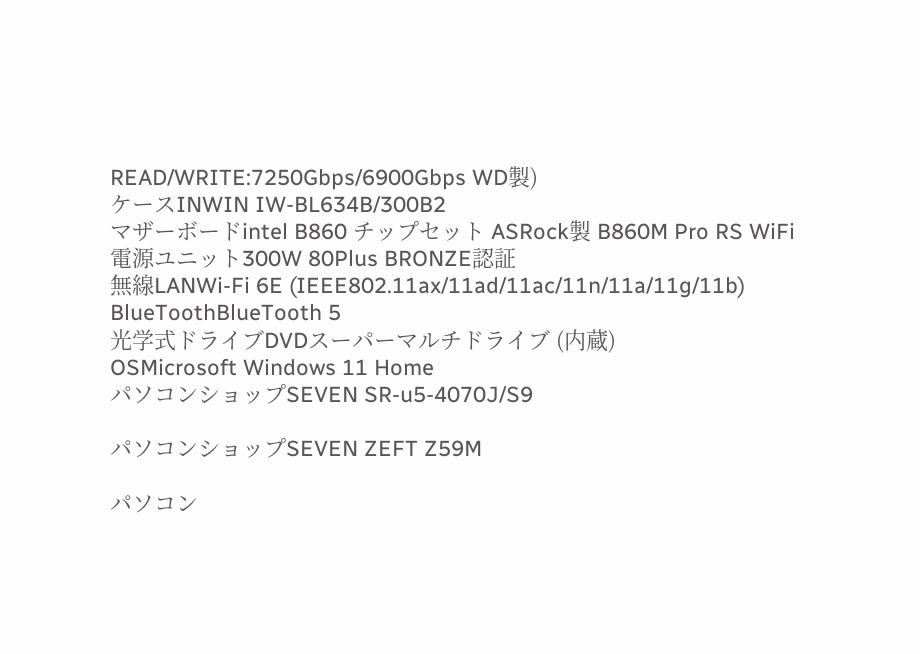READ/WRITE:7250Gbps/6900Gbps WD製)
ケースINWIN IW-BL634B/300B2
マザーボードintel B860 チップセット ASRock製 B860M Pro RS WiFi
電源ユニット300W 80Plus BRONZE認証
無線LANWi-Fi 6E (IEEE802.11ax/11ad/11ac/11n/11a/11g/11b)
BlueToothBlueTooth 5
光学式ドライブDVDスーパーマルチドライブ (内蔵)
OSMicrosoft Windows 11 Home
パソコンショップSEVEN SR-u5-4070J/S9

パソコンショップSEVEN ZEFT Z59M

パソコン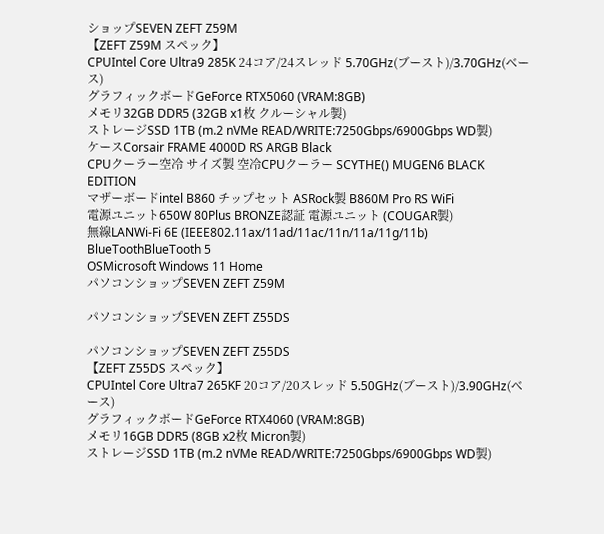ショップSEVEN ZEFT Z59M
【ZEFT Z59M スペック】
CPUIntel Core Ultra9 285K 24コア/24スレッド 5.70GHz(ブースト)/3.70GHz(ベース)
グラフィックボードGeForce RTX5060 (VRAM:8GB)
メモリ32GB DDR5 (32GB x1枚 クルーシャル製)
ストレージSSD 1TB (m.2 nVMe READ/WRITE:7250Gbps/6900Gbps WD製)
ケースCorsair FRAME 4000D RS ARGB Black
CPUクーラー空冷 サイズ製 空冷CPUクーラー SCYTHE() MUGEN6 BLACK EDITION
マザーボードintel B860 チップセット ASRock製 B860M Pro RS WiFi
電源ユニット650W 80Plus BRONZE認証 電源ユニット (COUGAR製)
無線LANWi-Fi 6E (IEEE802.11ax/11ad/11ac/11n/11a/11g/11b)
BlueToothBlueTooth 5
OSMicrosoft Windows 11 Home
パソコンショップSEVEN ZEFT Z59M

パソコンショップSEVEN ZEFT Z55DS

パソコンショップSEVEN ZEFT Z55DS
【ZEFT Z55DS スペック】
CPUIntel Core Ultra7 265KF 20コア/20スレッド 5.50GHz(ブースト)/3.90GHz(ベース)
グラフィックボードGeForce RTX4060 (VRAM:8GB)
メモリ16GB DDR5 (8GB x2枚 Micron製)
ストレージSSD 1TB (m.2 nVMe READ/WRITE:7250Gbps/6900Gbps WD製)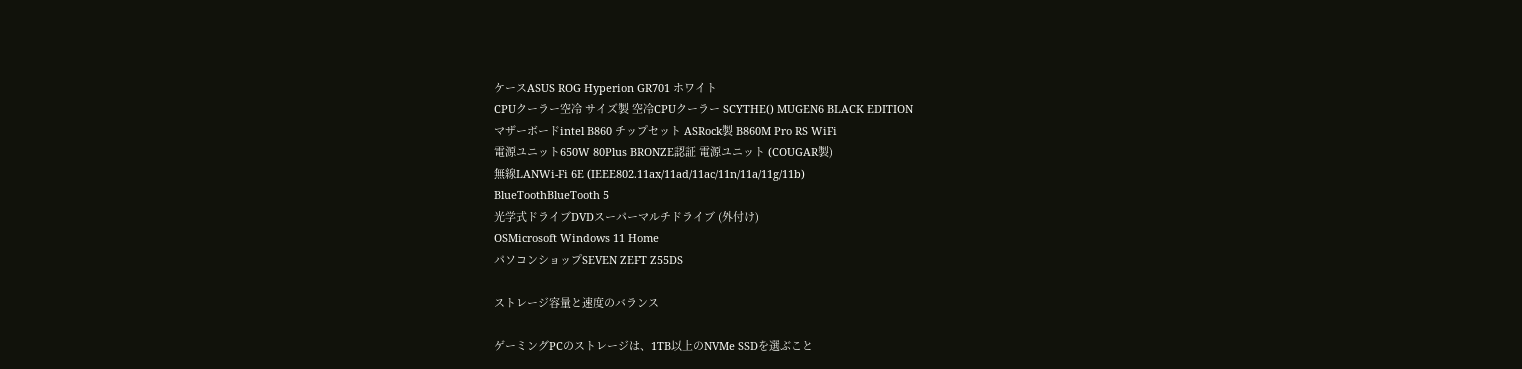ケースASUS ROG Hyperion GR701 ホワイト
CPUクーラー空冷 サイズ製 空冷CPUクーラー SCYTHE() MUGEN6 BLACK EDITION
マザーボードintel B860 チップセット ASRock製 B860M Pro RS WiFi
電源ユニット650W 80Plus BRONZE認証 電源ユニット (COUGAR製)
無線LANWi-Fi 6E (IEEE802.11ax/11ad/11ac/11n/11a/11g/11b)
BlueToothBlueTooth 5
光学式ドライブDVDスーパーマルチドライブ (外付け)
OSMicrosoft Windows 11 Home
パソコンショップSEVEN ZEFT Z55DS

ストレージ容量と速度のバランス

ゲーミングPCのストレージは、1TB以上のNVMe SSDを選ぶこと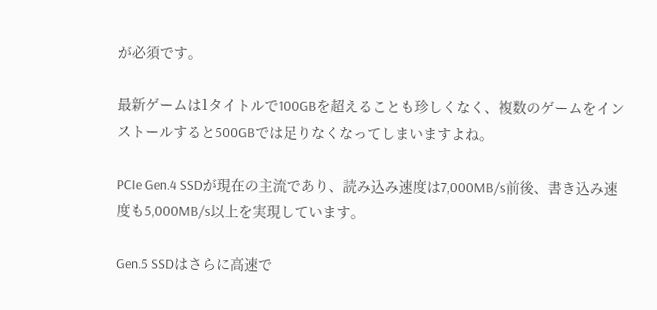が必須です。

最新ゲームは1タイトルで100GBを超えることも珍しくなく、複数のゲームをインストールすると500GBでは足りなくなってしまいますよね。

PCIe Gen.4 SSDが現在の主流であり、読み込み速度は7,000MB/s前後、書き込み速度も5,000MB/s以上を実現しています。

Gen.5 SSDはさらに高速で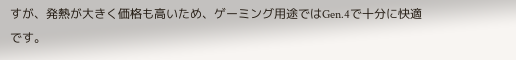すが、発熱が大きく価格も高いため、ゲーミング用途ではGen.4で十分に快適です。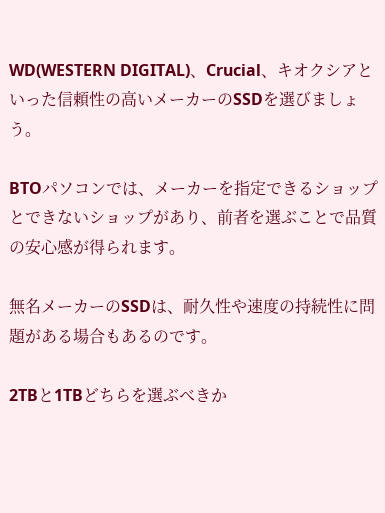WD(WESTERN DIGITAL)、Crucial、キオクシアといった信頼性の高いメーカーのSSDを選びましょう。

BTOパソコンでは、メーカーを指定できるショップとできないショップがあり、前者を選ぶことで品質の安心感が得られます。

無名メーカーのSSDは、耐久性や速度の持続性に問題がある場合もあるのです。

2TBと1TBどちらを選ぶべきか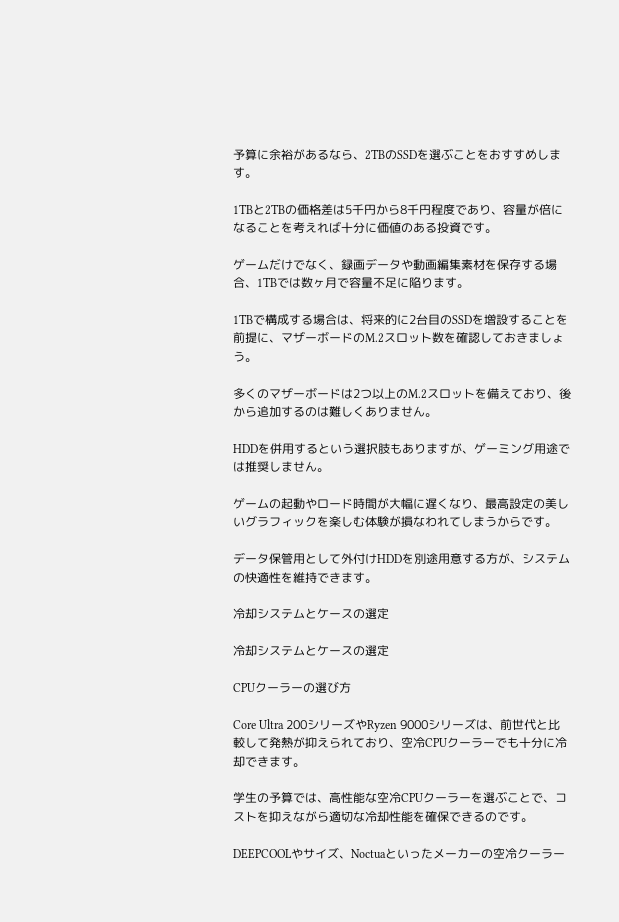予算に余裕があるなら、2TBのSSDを選ぶことをおすすめします。

1TBと2TBの価格差は5千円から8千円程度であり、容量が倍になることを考えれば十分に価値のある投資です。

ゲームだけでなく、録画データや動画編集素材を保存する場合、1TBでは数ヶ月で容量不足に陥ります。

1TBで構成する場合は、将来的に2台目のSSDを増設することを前提に、マザーボードのM.2スロット数を確認しておきましょう。

多くのマザーボードは2つ以上のM.2スロットを備えており、後から追加するのは難しくありません。

HDDを併用するという選択肢もありますが、ゲーミング用途では推奨しません。

ゲームの起動やロード時間が大幅に遅くなり、最高設定の美しいグラフィックを楽しむ体験が損なわれてしまうからです。

データ保管用として外付けHDDを別途用意する方が、システムの快適性を維持できます。

冷却システムとケースの選定

冷却システムとケースの選定

CPUクーラーの選び方

Core Ultra 200シリーズやRyzen 9000シリーズは、前世代と比較して発熱が抑えられており、空冷CPUクーラーでも十分に冷却できます。

学生の予算では、高性能な空冷CPUクーラーを選ぶことで、コストを抑えながら適切な冷却性能を確保できるのです。

DEEPCOOLやサイズ、Noctuaといったメーカーの空冷クーラー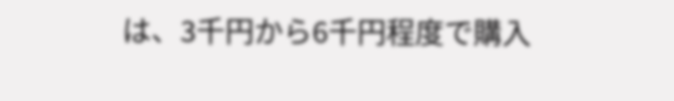は、3千円から6千円程度で購入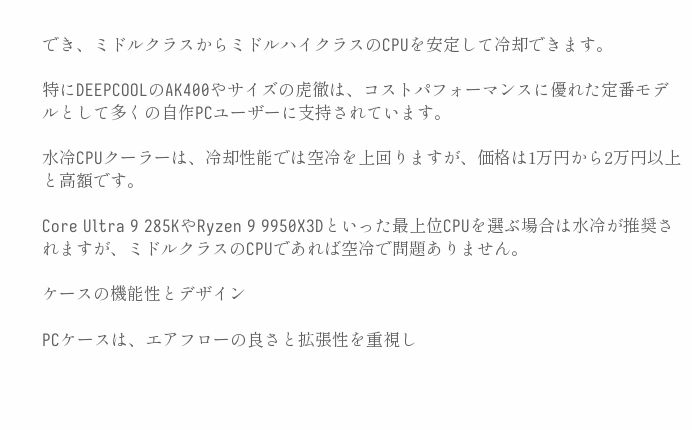でき、ミドルクラスからミドルハイクラスのCPUを安定して冷却できます。

特にDEEPCOOLのAK400やサイズの虎徹は、コストパフォーマンスに優れた定番モデルとして多くの自作PCユーザーに支持されています。

水冷CPUクーラーは、冷却性能では空冷を上回りますが、価格は1万円から2万円以上と高額です。

Core Ultra 9 285KやRyzen 9 9950X3Dといった最上位CPUを選ぶ場合は水冷が推奨されますが、ミドルクラスのCPUであれば空冷で問題ありません。

ケースの機能性とデザイン

PCケースは、エアフローの良さと拡張性を重視し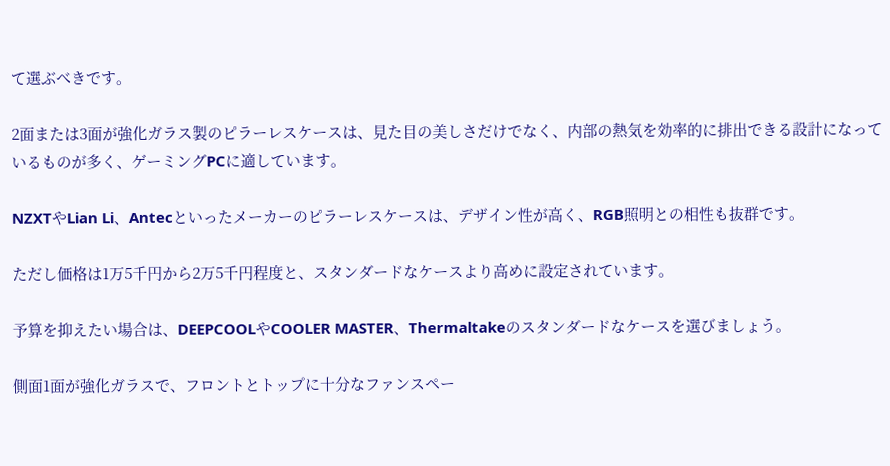て選ぶべきです。

2面または3面が強化ガラス製のピラーレスケースは、見た目の美しさだけでなく、内部の熱気を効率的に排出できる設計になっているものが多く、ゲーミングPCに適しています。

NZXTやLian Li、Antecといったメーカーのピラーレスケースは、デザイン性が高く、RGB照明との相性も抜群です。

ただし価格は1万5千円から2万5千円程度と、スタンダードなケースより高めに設定されています。

予算を抑えたい場合は、DEEPCOOLやCOOLER MASTER、Thermaltakeのスタンダードなケースを選びましょう。

側面1面が強化ガラスで、フロントとトップに十分なファンスペー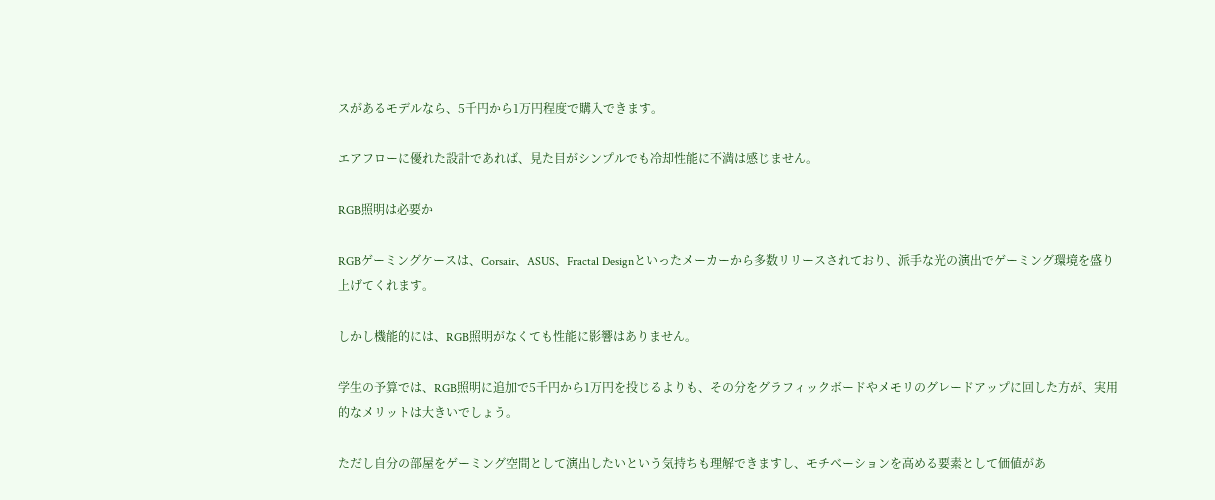スがあるモデルなら、5千円から1万円程度で購入できます。

エアフローに優れた設計であれば、見た目がシンプルでも冷却性能に不満は感じません。

RGB照明は必要か

RGBゲーミングケースは、Corsair、ASUS、Fractal Designといったメーカーから多数リリースされており、派手な光の演出でゲーミング環境を盛り上げてくれます。

しかし機能的には、RGB照明がなくても性能に影響はありません。

学生の予算では、RGB照明に追加で5千円から1万円を投じるよりも、その分をグラフィックボードやメモリのグレードアップに回した方が、実用的なメリットは大きいでしょう。

ただし自分の部屋をゲーミング空間として演出したいという気持ちも理解できますし、モチベーションを高める要素として価値があ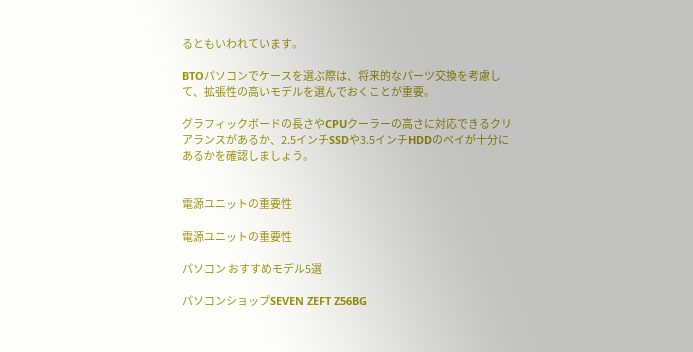るともいわれています。

BTOパソコンでケースを選ぶ際は、将来的なパーツ交換を考慮して、拡張性の高いモデルを選んでおくことが重要。

グラフィックボードの長さやCPUクーラーの高さに対応できるクリアランスがあるか、2.5インチSSDや3.5インチHDDのベイが十分にあるかを確認しましょう。


電源ユニットの重要性

電源ユニットの重要性

パソコン おすすめモデル5選

パソコンショップSEVEN ZEFT Z56BG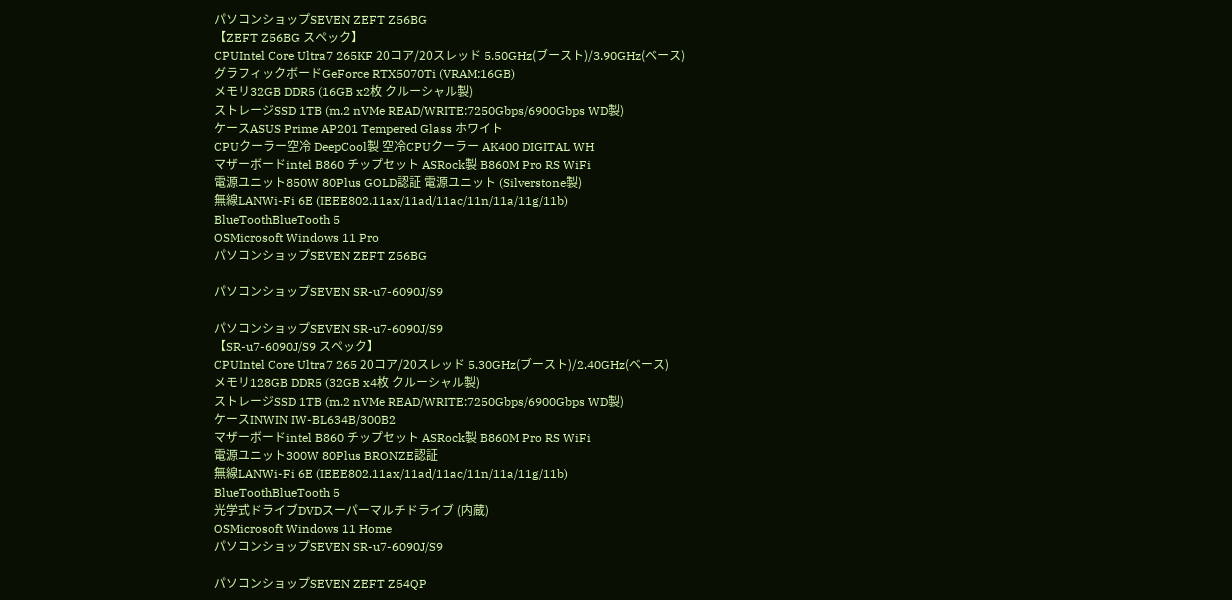パソコンショップSEVEN ZEFT Z56BG
【ZEFT Z56BG スペック】
CPUIntel Core Ultra7 265KF 20コア/20スレッド 5.50GHz(ブースト)/3.90GHz(ベース)
グラフィックボードGeForce RTX5070Ti (VRAM:16GB)
メモリ32GB DDR5 (16GB x2枚 クルーシャル製)
ストレージSSD 1TB (m.2 nVMe READ/WRITE:7250Gbps/6900Gbps WD製)
ケースASUS Prime AP201 Tempered Glass ホワイト
CPUクーラー空冷 DeepCool製 空冷CPUクーラー AK400 DIGITAL WH
マザーボードintel B860 チップセット ASRock製 B860M Pro RS WiFi
電源ユニット850W 80Plus GOLD認証 電源ユニット (Silverstone製)
無線LANWi-Fi 6E (IEEE802.11ax/11ad/11ac/11n/11a/11g/11b)
BlueToothBlueTooth 5
OSMicrosoft Windows 11 Pro
パソコンショップSEVEN ZEFT Z56BG

パソコンショップSEVEN SR-u7-6090J/S9

パソコンショップSEVEN SR-u7-6090J/S9
【SR-u7-6090J/S9 スペック】
CPUIntel Core Ultra7 265 20コア/20スレッド 5.30GHz(ブースト)/2.40GHz(ベース)
メモリ128GB DDR5 (32GB x4枚 クルーシャル製)
ストレージSSD 1TB (m.2 nVMe READ/WRITE:7250Gbps/6900Gbps WD製)
ケースINWIN IW-BL634B/300B2
マザーボードintel B860 チップセット ASRock製 B860M Pro RS WiFi
電源ユニット300W 80Plus BRONZE認証
無線LANWi-Fi 6E (IEEE802.11ax/11ad/11ac/11n/11a/11g/11b)
BlueToothBlueTooth 5
光学式ドライブDVDスーパーマルチドライブ (内蔵)
OSMicrosoft Windows 11 Home
パソコンショップSEVEN SR-u7-6090J/S9

パソコンショップSEVEN ZEFT Z54QP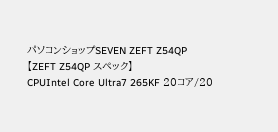パソコンショップSEVEN ZEFT Z54QP
【ZEFT Z54QP スペック】
CPUIntel Core Ultra7 265KF 20コア/20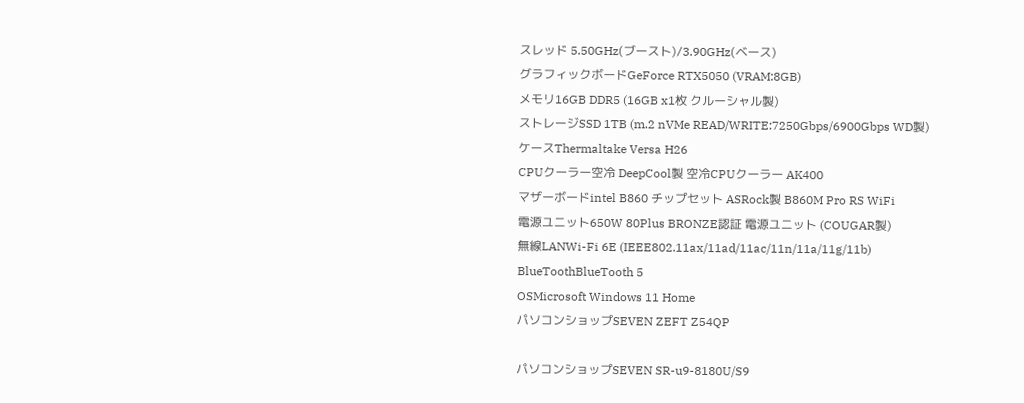スレッド 5.50GHz(ブースト)/3.90GHz(ベース)
グラフィックボードGeForce RTX5050 (VRAM:8GB)
メモリ16GB DDR5 (16GB x1枚 クルーシャル製)
ストレージSSD 1TB (m.2 nVMe READ/WRITE:7250Gbps/6900Gbps WD製)
ケースThermaltake Versa H26
CPUクーラー空冷 DeepCool製 空冷CPUクーラー AK400
マザーボードintel B860 チップセット ASRock製 B860M Pro RS WiFi
電源ユニット650W 80Plus BRONZE認証 電源ユニット (COUGAR製)
無線LANWi-Fi 6E (IEEE802.11ax/11ad/11ac/11n/11a/11g/11b)
BlueToothBlueTooth 5
OSMicrosoft Windows 11 Home
パソコンショップSEVEN ZEFT Z54QP

パソコンショップSEVEN SR-u9-8180U/S9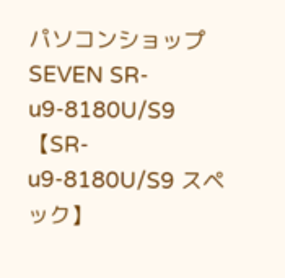パソコンショップSEVEN SR-u9-8180U/S9
【SR-u9-8180U/S9 スペック】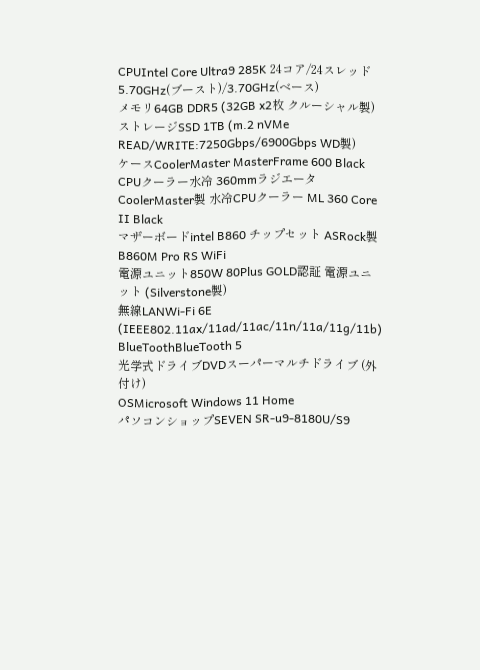CPUIntel Core Ultra9 285K 24コア/24スレッド 5.70GHz(ブースト)/3.70GHz(ベース)
メモリ64GB DDR5 (32GB x2枚 クルーシャル製)
ストレージSSD 1TB (m.2 nVMe READ/WRITE:7250Gbps/6900Gbps WD製)
ケースCoolerMaster MasterFrame 600 Black
CPUクーラー水冷 360mmラジエータ CoolerMaster製 水冷CPUクーラー ML 360 Core II Black
マザーボードintel B860 チップセット ASRock製 B860M Pro RS WiFi
電源ユニット850W 80Plus GOLD認証 電源ユニット (Silverstone製)
無線LANWi-Fi 6E (IEEE802.11ax/11ad/11ac/11n/11a/11g/11b)
BlueToothBlueTooth 5
光学式ドライブDVDスーパーマルチドライブ (外付け)
OSMicrosoft Windows 11 Home
パソコンショップSEVEN SR-u9-8180U/S9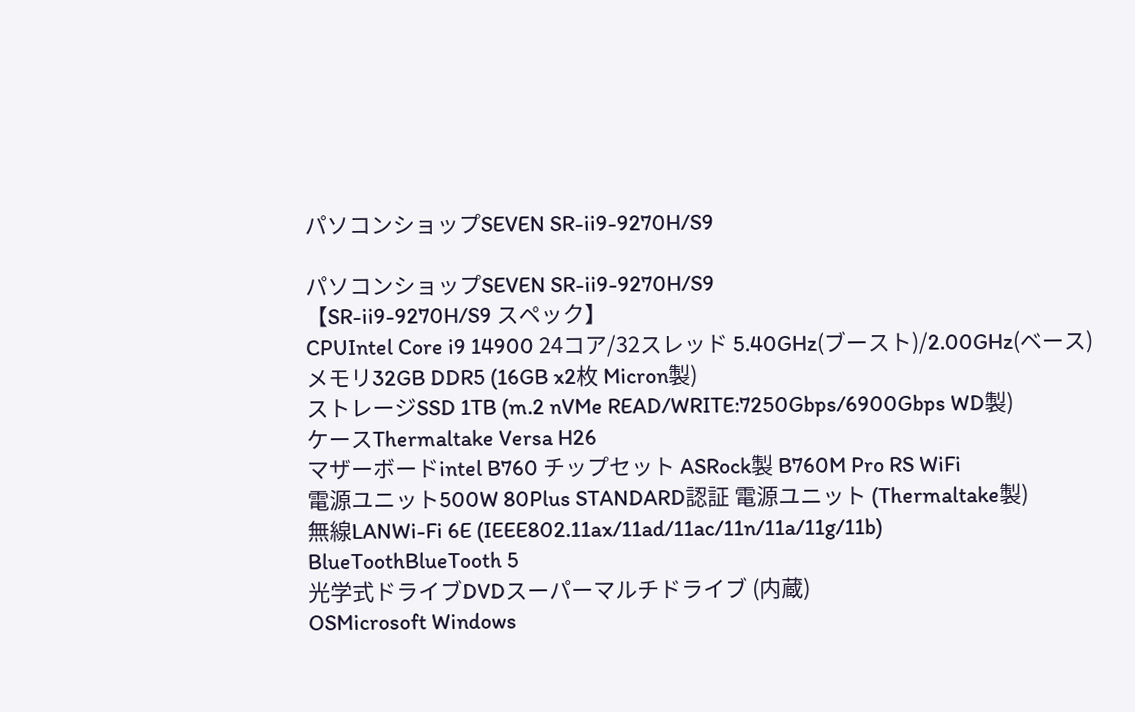パソコンショップSEVEN SR-ii9-9270H/S9

パソコンショップSEVEN SR-ii9-9270H/S9
【SR-ii9-9270H/S9 スペック】
CPUIntel Core i9 14900 24コア/32スレッド 5.40GHz(ブースト)/2.00GHz(ベース)
メモリ32GB DDR5 (16GB x2枚 Micron製)
ストレージSSD 1TB (m.2 nVMe READ/WRITE:7250Gbps/6900Gbps WD製)
ケースThermaltake Versa H26
マザーボードintel B760 チップセット ASRock製 B760M Pro RS WiFi
電源ユニット500W 80Plus STANDARD認証 電源ユニット (Thermaltake製)
無線LANWi-Fi 6E (IEEE802.11ax/11ad/11ac/11n/11a/11g/11b)
BlueToothBlueTooth 5
光学式ドライブDVDスーパーマルチドライブ (内蔵)
OSMicrosoft Windows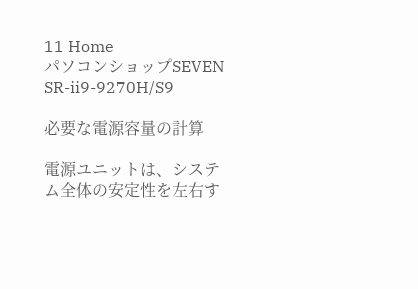11 Home
パソコンショップSEVEN SR-ii9-9270H/S9

必要な電源容量の計算

電源ユニットは、システム全体の安定性を左右す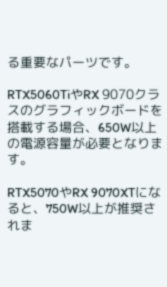る重要なパーツです。

RTX5060TiやRX 9070クラスのグラフィックボードを搭載する場合、650W以上の電源容量が必要となります。

RTX5070やRX 9070XTになると、750W以上が推奨されま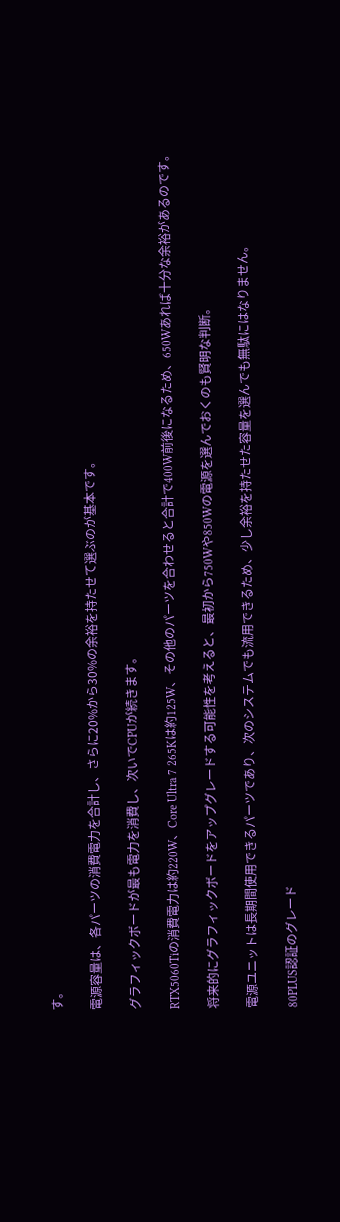す。

電源容量は、各パーツの消費電力を合計し、さらに20%から30%の余裕を持たせて選ぶのが基本です。

グラフィックボードが最も電力を消費し、次いでCPUが続きます。

RTX5060Tiの消費電力は約220W、Core Ultra 7 265Kは約125W、その他のパーツを合わせると合計で400W前後になるため、650Wあれば十分な余裕があるのです。

将来的にグラフィックボードをアップグレードする可能性を考えると、最初から750Wや850Wの電源を選んでおくのも賢明な判断。

電源ユニットは長期間使用できるパーツであり、次のシステムでも流用できるため、少し余裕を持たせた容量を選んでも無駄にはなりません。

80PLUS認証のグレード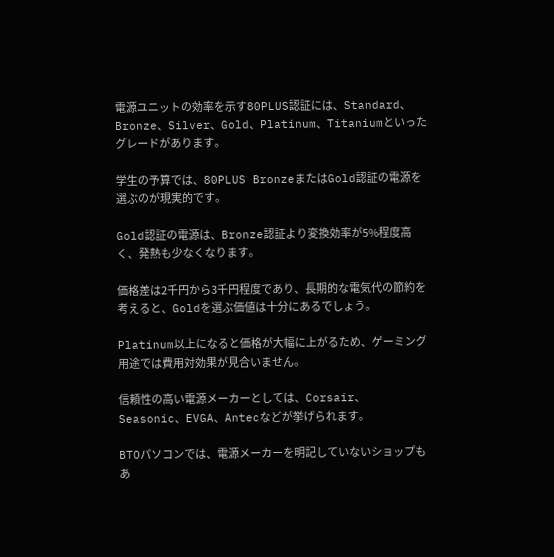電源ユニットの効率を示す80PLUS認証には、Standard、Bronze、Silver、Gold、Platinum、Titaniumといったグレードがあります。

学生の予算では、80PLUS BronzeまたはGold認証の電源を選ぶのが現実的です。

Gold認証の電源は、Bronze認証より変換効率が5%程度高く、発熱も少なくなります。

価格差は2千円から3千円程度であり、長期的な電気代の節約を考えると、Goldを選ぶ価値は十分にあるでしょう。

Platinum以上になると価格が大幅に上がるため、ゲーミング用途では費用対効果が見合いません。

信頼性の高い電源メーカーとしては、Corsair、Seasonic、EVGA、Antecなどが挙げられます。

BTOパソコンでは、電源メーカーを明記していないショップもあ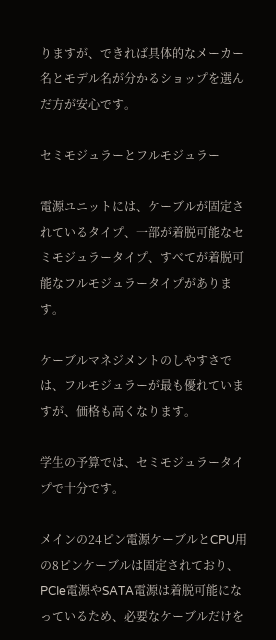りますが、できれば具体的なメーカー名とモデル名が分かるショップを選んだ方が安心です。

セミモジュラーとフルモジュラー

電源ユニットには、ケーブルが固定されているタイプ、一部が着脱可能なセミモジュラータイプ、すべてが着脱可能なフルモジュラータイプがあります。

ケーブルマネジメントのしやすさでは、フルモジュラーが最も優れていますが、価格も高くなります。

学生の予算では、セミモジュラータイプで十分です。

メインの24ピン電源ケーブルとCPU用の8ピンケーブルは固定されており、PCIe電源やSATA電源は着脱可能になっているため、必要なケーブルだけを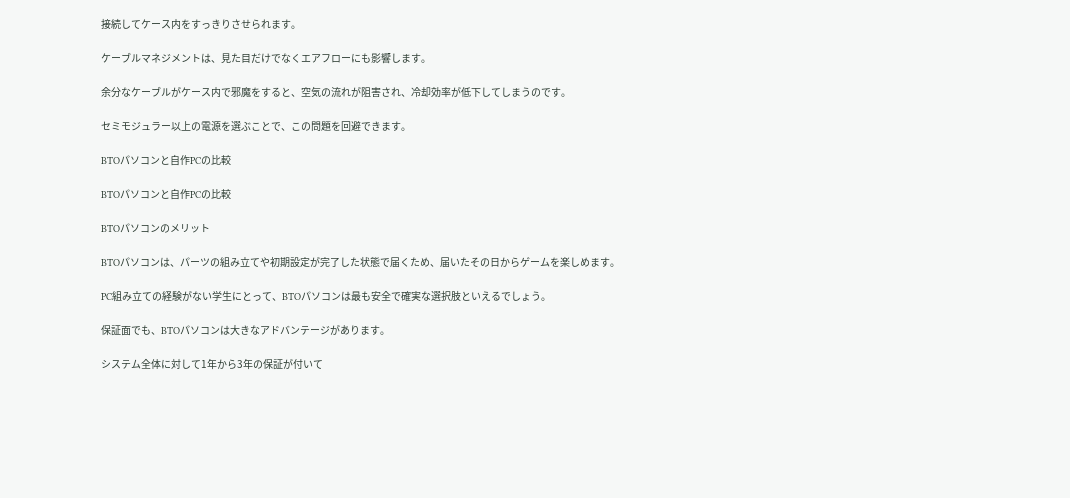接続してケース内をすっきりさせられます。

ケーブルマネジメントは、見た目だけでなくエアフローにも影響します。

余分なケーブルがケース内で邪魔をすると、空気の流れが阻害され、冷却効率が低下してしまうのです。

セミモジュラー以上の電源を選ぶことで、この問題を回避できます。

BTOパソコンと自作PCの比較

BTOパソコンと自作PCの比較

BTOパソコンのメリット

BTOパソコンは、パーツの組み立てや初期設定が完了した状態で届くため、届いたその日からゲームを楽しめます。

PC組み立ての経験がない学生にとって、BTOパソコンは最も安全で確実な選択肢といえるでしょう。

保証面でも、BTOパソコンは大きなアドバンテージがあります。

システム全体に対して1年から3年の保証が付いて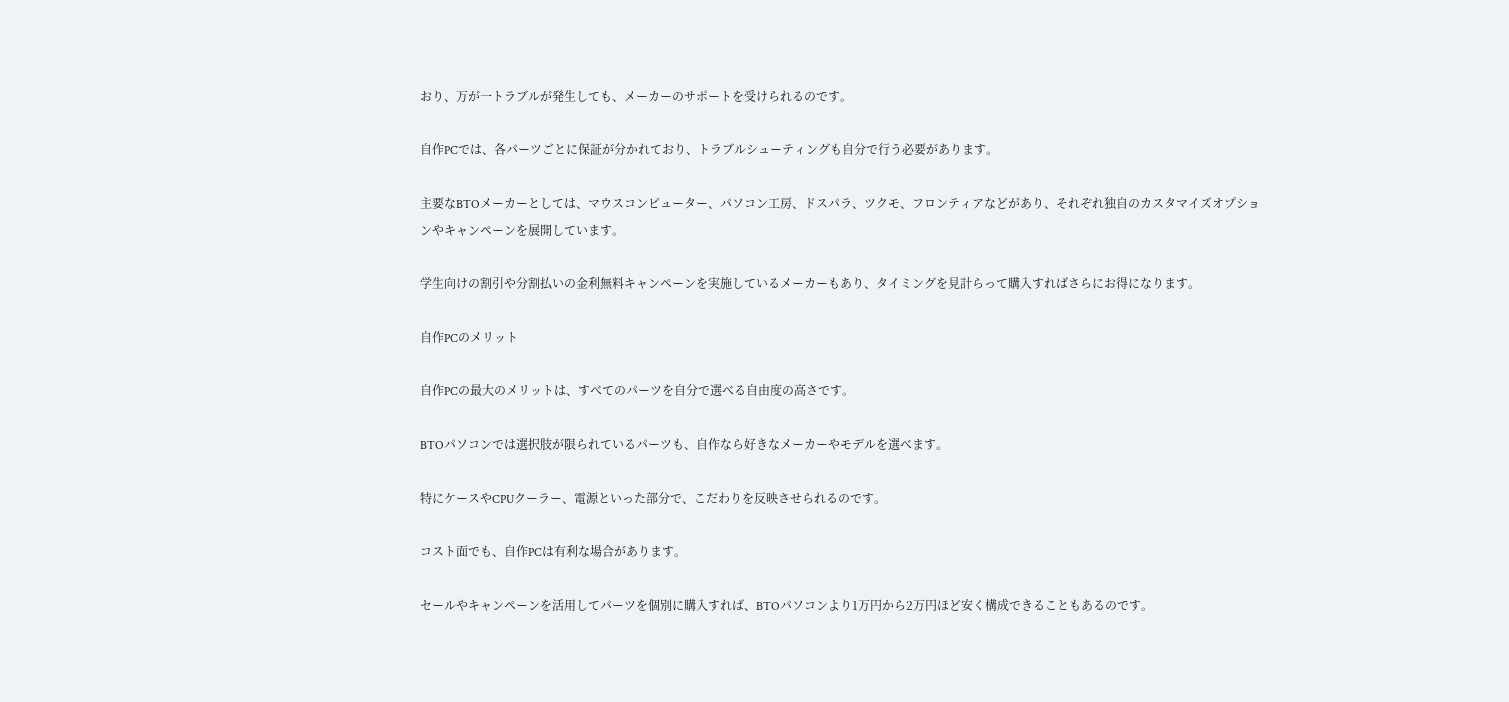おり、万が一トラブルが発生しても、メーカーのサポートを受けられるのです。

自作PCでは、各パーツごとに保証が分かれており、トラブルシューティングも自分で行う必要があります。

主要なBTOメーカーとしては、マウスコンピューター、パソコン工房、ドスパラ、ツクモ、フロンティアなどがあり、それぞれ独自のカスタマイズオプションやキャンペーンを展開しています。

学生向けの割引や分割払いの金利無料キャンペーンを実施しているメーカーもあり、タイミングを見計らって購入すればさらにお得になります。

自作PCのメリット

自作PCの最大のメリットは、すべてのパーツを自分で選べる自由度の高さです。

BTOパソコンでは選択肢が限られているパーツも、自作なら好きなメーカーやモデルを選べます。

特にケースやCPUクーラー、電源といった部分で、こだわりを反映させられるのです。

コスト面でも、自作PCは有利な場合があります。

セールやキャンペーンを活用してパーツを個別に購入すれば、BTOパソコンより1万円から2万円ほど安く構成できることもあるのです。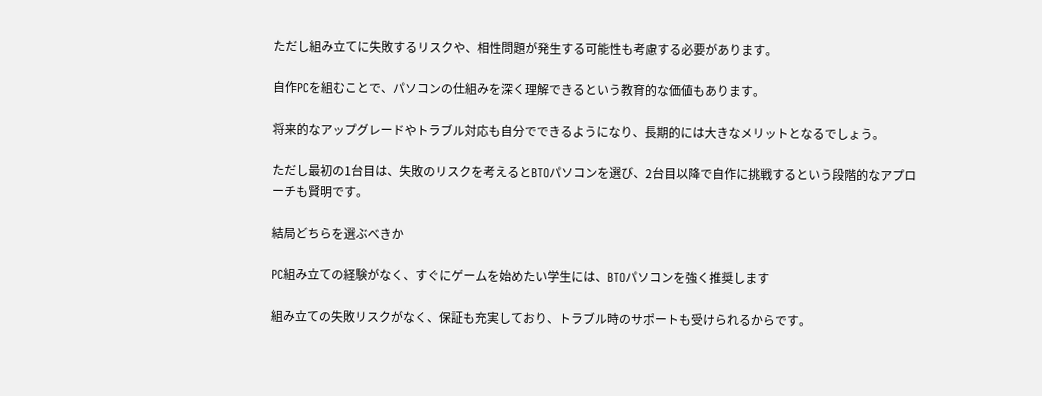ただし組み立てに失敗するリスクや、相性問題が発生する可能性も考慮する必要があります。

自作PCを組むことで、パソコンの仕組みを深く理解できるという教育的な価値もあります。

将来的なアップグレードやトラブル対応も自分でできるようになり、長期的には大きなメリットとなるでしょう。

ただし最初の1台目は、失敗のリスクを考えるとBTOパソコンを選び、2台目以降で自作に挑戦するという段階的なアプローチも賢明です。

結局どちらを選ぶべきか

PC組み立ての経験がなく、すぐにゲームを始めたい学生には、BTOパソコンを強く推奨します

組み立ての失敗リスクがなく、保証も充実しており、トラブル時のサポートも受けられるからです。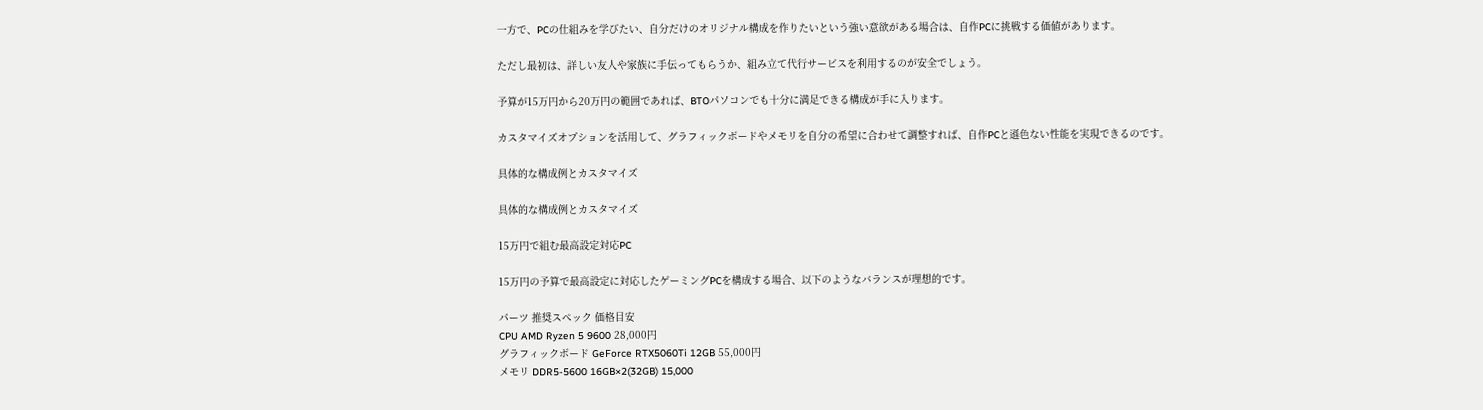一方で、PCの仕組みを学びたい、自分だけのオリジナル構成を作りたいという強い意欲がある場合は、自作PCに挑戦する価値があります。

ただし最初は、詳しい友人や家族に手伝ってもらうか、組み立て代行サービスを利用するのが安全でしょう。

予算が15万円から20万円の範囲であれば、BTOパソコンでも十分に満足できる構成が手に入ります。

カスタマイズオプションを活用して、グラフィックボードやメモリを自分の希望に合わせて調整すれば、自作PCと遜色ない性能を実現できるのです。

具体的な構成例とカスタマイズ

具体的な構成例とカスタマイズ

15万円で組む最高設定対応PC

15万円の予算で最高設定に対応したゲーミングPCを構成する場合、以下のようなバランスが理想的です。

パーツ 推奨スペック 価格目安
CPU AMD Ryzen 5 9600 28,000円
グラフィックボード GeForce RTX5060Ti 12GB 55,000円
メモリ DDR5-5600 16GB×2(32GB) 15,000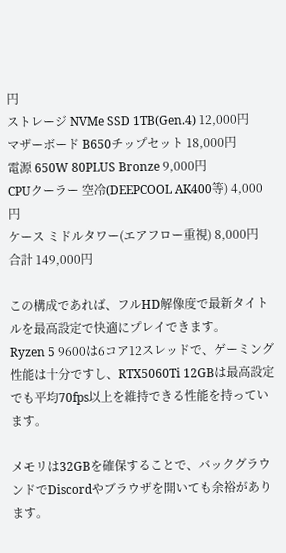円
ストレージ NVMe SSD 1TB(Gen.4) 12,000円
マザーボード B650チップセット 18,000円
電源 650W 80PLUS Bronze 9,000円
CPUクーラー 空冷(DEEPCOOL AK400等) 4,000円
ケース ミドルタワー(エアフロー重視) 8,000円
合計 149,000円

この構成であれば、フルHD解像度で最新タイトルを最高設定で快適にプレイできます。
Ryzen 5 9600は6コア12スレッドで、ゲーミング性能は十分ですし、RTX5060Ti 12GBは最高設定でも平均70fps以上を維持できる性能を持っています。

メモリは32GBを確保することで、バックグラウンドでDiscordやブラウザを開いても余裕があります。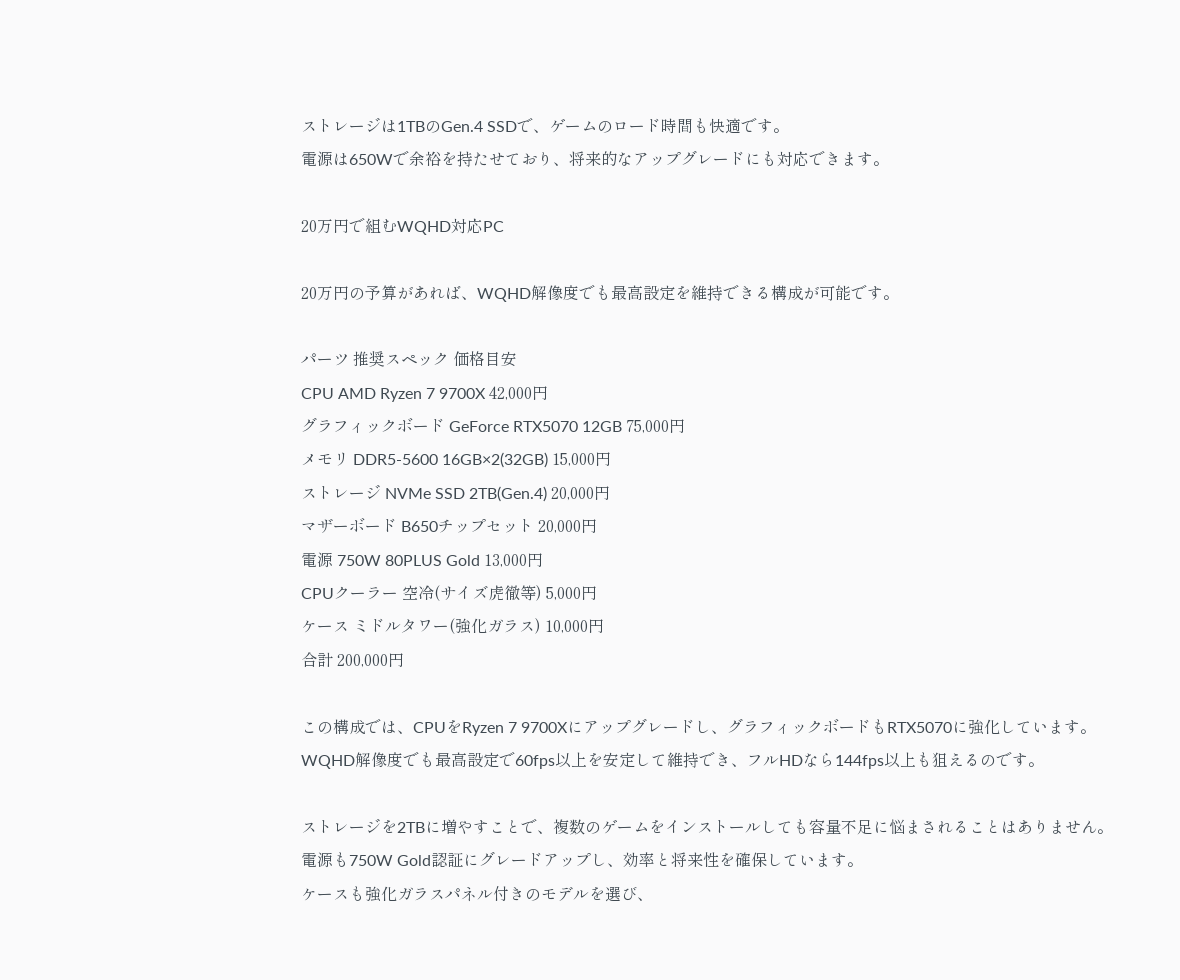ストレージは1TBのGen.4 SSDで、ゲームのロード時間も快適です。
電源は650Wで余裕を持たせており、将来的なアップグレードにも対応できます。

20万円で組むWQHD対応PC

20万円の予算があれば、WQHD解像度でも最高設定を維持できる構成が可能です。

パーツ 推奨スペック 価格目安
CPU AMD Ryzen 7 9700X 42,000円
グラフィックボード GeForce RTX5070 12GB 75,000円
メモリ DDR5-5600 16GB×2(32GB) 15,000円
ストレージ NVMe SSD 2TB(Gen.4) 20,000円
マザーボード B650チップセット 20,000円
電源 750W 80PLUS Gold 13,000円
CPUクーラー 空冷(サイズ虎徹等) 5,000円
ケース ミドルタワー(強化ガラス) 10,000円
合計 200,000円

この構成では、CPUをRyzen 7 9700Xにアップグレードし、グラフィックボードもRTX5070に強化しています。
WQHD解像度でも最高設定で60fps以上を安定して維持でき、フルHDなら144fps以上も狙えるのです。

ストレージを2TBに増やすことで、複数のゲームをインストールしても容量不足に悩まされることはありません。
電源も750W Gold認証にグレードアップし、効率と将来性を確保しています。
ケースも強化ガラスパネル付きのモデルを選び、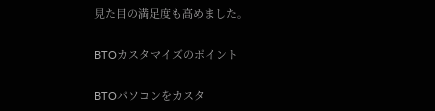見た目の満足度も高めました。

BTOカスタマイズのポイント

BTOパソコンをカスタ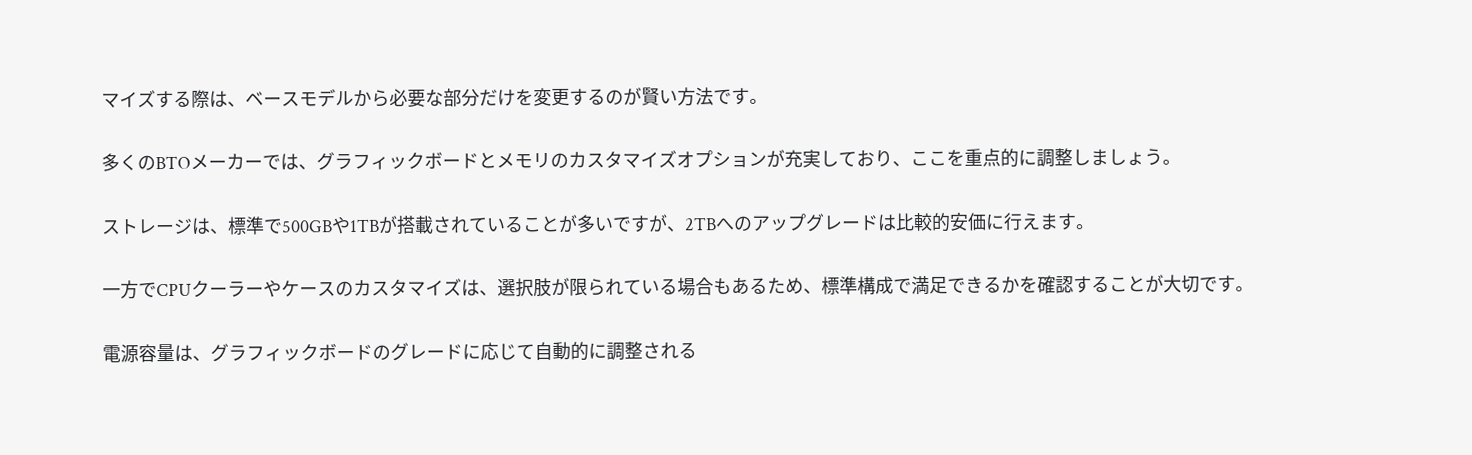マイズする際は、ベースモデルから必要な部分だけを変更するのが賢い方法です。

多くのBTOメーカーでは、グラフィックボードとメモリのカスタマイズオプションが充実しており、ここを重点的に調整しましょう。

ストレージは、標準で500GBや1TBが搭載されていることが多いですが、2TBへのアップグレードは比較的安価に行えます。

一方でCPUクーラーやケースのカスタマイズは、選択肢が限られている場合もあるため、標準構成で満足できるかを確認することが大切です。

電源容量は、グラフィックボードのグレードに応じて自動的に調整される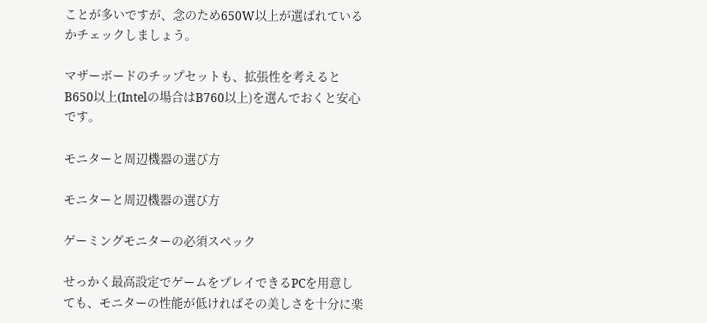ことが多いですが、念のため650W以上が選ばれているかチェックしましょう。

マザーボードのチップセットも、拡張性を考えるとB650以上(Intelの場合はB760以上)を選んでおくと安心です。

モニターと周辺機器の選び方

モニターと周辺機器の選び方

ゲーミングモニターの必須スペック

せっかく最高設定でゲームをプレイできるPCを用意しても、モニターの性能が低ければその美しさを十分に楽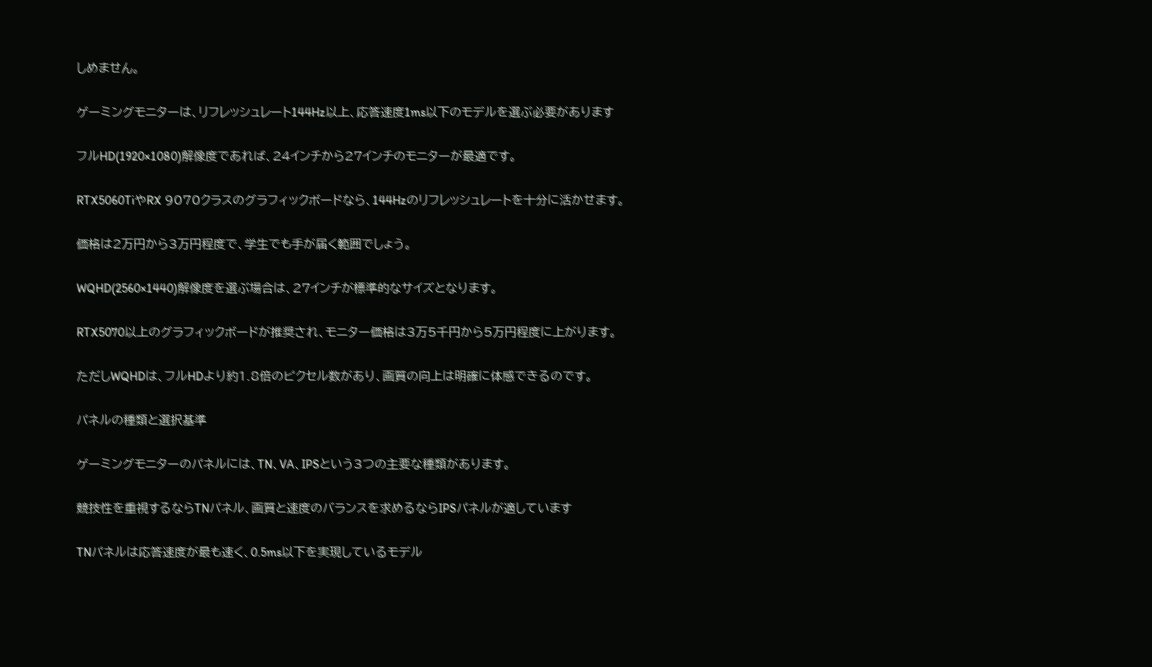しめません。

ゲーミングモニターは、リフレッシュレート144Hz以上、応答速度1ms以下のモデルを選ぶ必要があります

フルHD(1920×1080)解像度であれば、24インチから27インチのモニターが最適です。

RTX5060TiやRX 9070クラスのグラフィックボードなら、144Hzのリフレッシュレートを十分に活かせます。

価格は2万円から3万円程度で、学生でも手が届く範囲でしょう。

WQHD(2560×1440)解像度を選ぶ場合は、27インチが標準的なサイズとなります。

RTX5070以上のグラフィックボードが推奨され、モニター価格は3万5千円から5万円程度に上がります。

ただしWQHDは、フルHDより約1.8倍のピクセル数があり、画質の向上は明確に体感できるのです。

パネルの種類と選択基準

ゲーミングモニターのパネルには、TN、VA、IPSという3つの主要な種類があります。

競技性を重視するならTNパネル、画質と速度のバランスを求めるならIPSパネルが適しています

TNパネルは応答速度が最も速く、0.5ms以下を実現しているモデル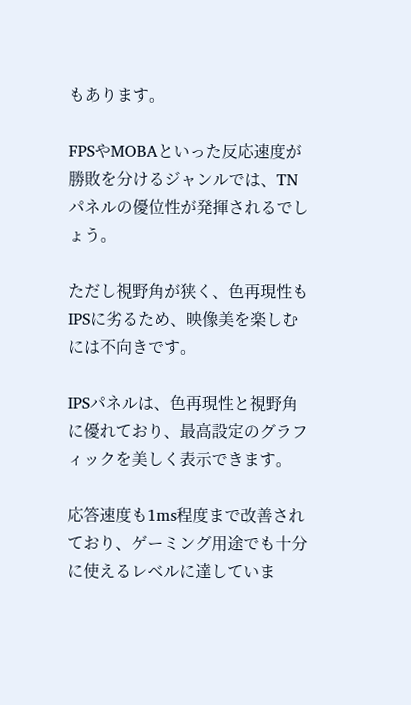もあります。

FPSやMOBAといった反応速度が勝敗を分けるジャンルでは、TNパネルの優位性が発揮されるでしょう。

ただし視野角が狭く、色再現性もIPSに劣るため、映像美を楽しむには不向きです。

IPSパネルは、色再現性と視野角に優れており、最高設定のグラフィックを美しく表示できます。

応答速度も1ms程度まで改善されており、ゲーミング用途でも十分に使えるレベルに達していま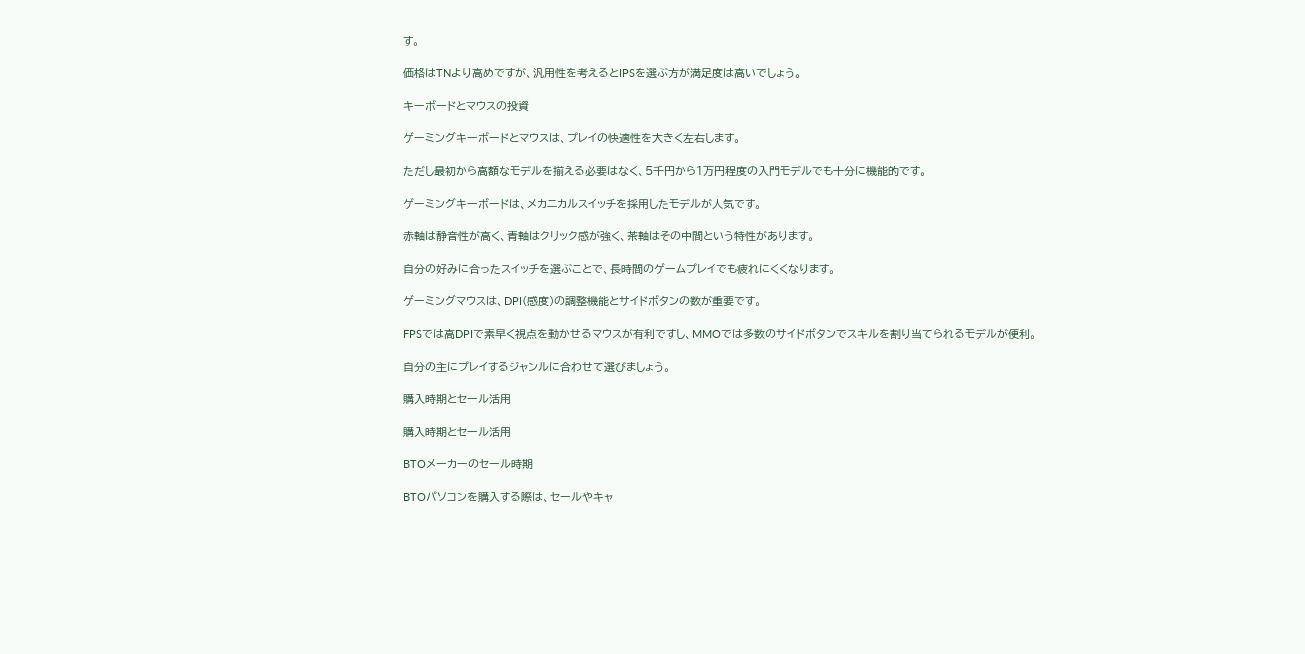す。

価格はTNより高めですが、汎用性を考えるとIPSを選ぶ方が満足度は高いでしょう。

キーボードとマウスの投資

ゲーミングキーボードとマウスは、プレイの快適性を大きく左右します。

ただし最初から高額なモデルを揃える必要はなく、5千円から1万円程度の入門モデルでも十分に機能的です。

ゲーミングキーボードは、メカニカルスイッチを採用したモデルが人気です。

赤軸は静音性が高く、青軸はクリック感が強く、茶軸はその中間という特性があります。

自分の好みに合ったスイッチを選ぶことで、長時間のゲームプレイでも疲れにくくなります。

ゲーミングマウスは、DPI(感度)の調整機能とサイドボタンの数が重要です。

FPSでは高DPIで素早く視点を動かせるマウスが有利ですし、MMOでは多数のサイドボタンでスキルを割り当てられるモデルが便利。

自分の主にプレイするジャンルに合わせて選びましょう。

購入時期とセール活用

購入時期とセール活用

BTOメーカーのセール時期

BTOパソコンを購入する際は、セールやキャ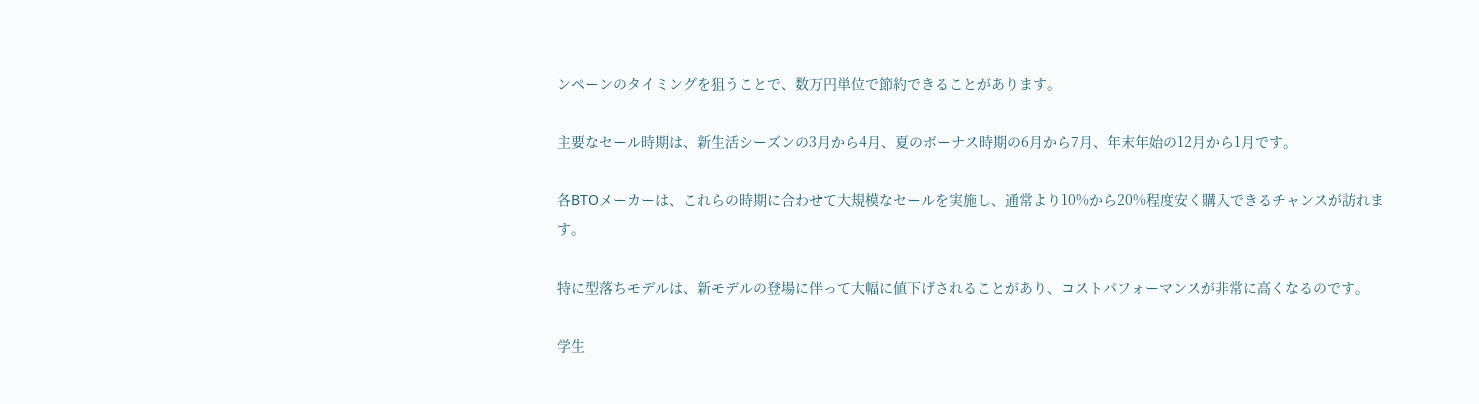ンペーンのタイミングを狙うことで、数万円単位で節約できることがあります。

主要なセール時期は、新生活シーズンの3月から4月、夏のボーナス時期の6月から7月、年末年始の12月から1月です。

各BTOメーカーは、これらの時期に合わせて大規模なセールを実施し、通常より10%から20%程度安く購入できるチャンスが訪れます。

特に型落ちモデルは、新モデルの登場に伴って大幅に値下げされることがあり、コストパフォーマンスが非常に高くなるのです。

学生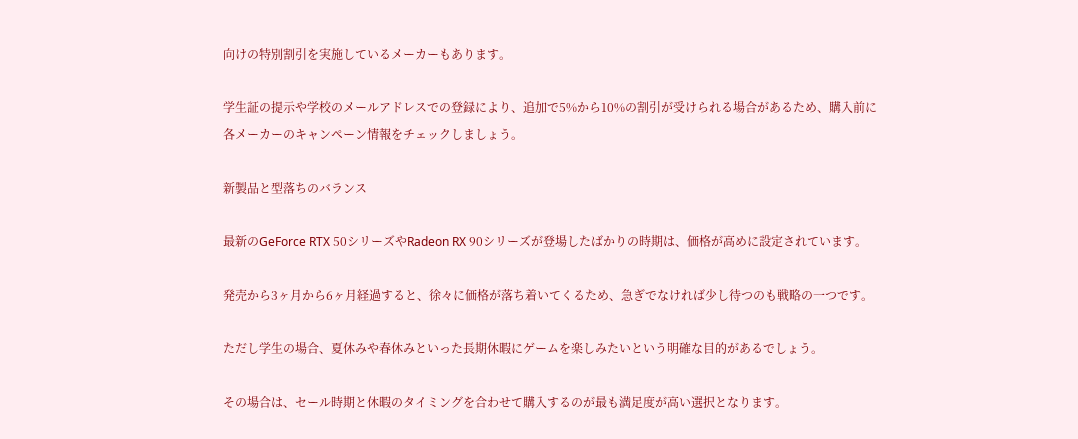向けの特別割引を実施しているメーカーもあります。

学生証の提示や学校のメールアドレスでの登録により、追加で5%から10%の割引が受けられる場合があるため、購入前に各メーカーのキャンペーン情報をチェックしましょう。

新製品と型落ちのバランス

最新のGeForce RTX 50シリーズやRadeon RX 90シリーズが登場したばかりの時期は、価格が高めに設定されています。

発売から3ヶ月から6ヶ月経過すると、徐々に価格が落ち着いてくるため、急ぎでなければ少し待つのも戦略の一つです。

ただし学生の場合、夏休みや春休みといった長期休暇にゲームを楽しみたいという明確な目的があるでしょう。

その場合は、セール時期と休暇のタイミングを合わせて購入するのが最も満足度が高い選択となります。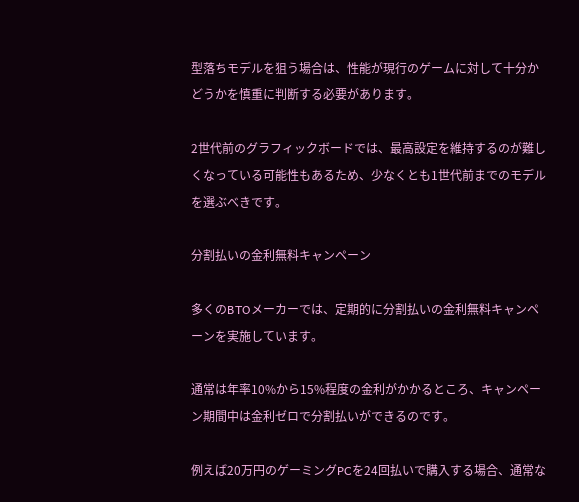型落ちモデルを狙う場合は、性能が現行のゲームに対して十分かどうかを慎重に判断する必要があります。

2世代前のグラフィックボードでは、最高設定を維持するのが難しくなっている可能性もあるため、少なくとも1世代前までのモデルを選ぶべきです。

分割払いの金利無料キャンペーン

多くのBTOメーカーでは、定期的に分割払いの金利無料キャンペーンを実施しています。

通常は年率10%から15%程度の金利がかかるところ、キャンペーン期間中は金利ゼロで分割払いができるのです。

例えば20万円のゲーミングPCを24回払いで購入する場合、通常な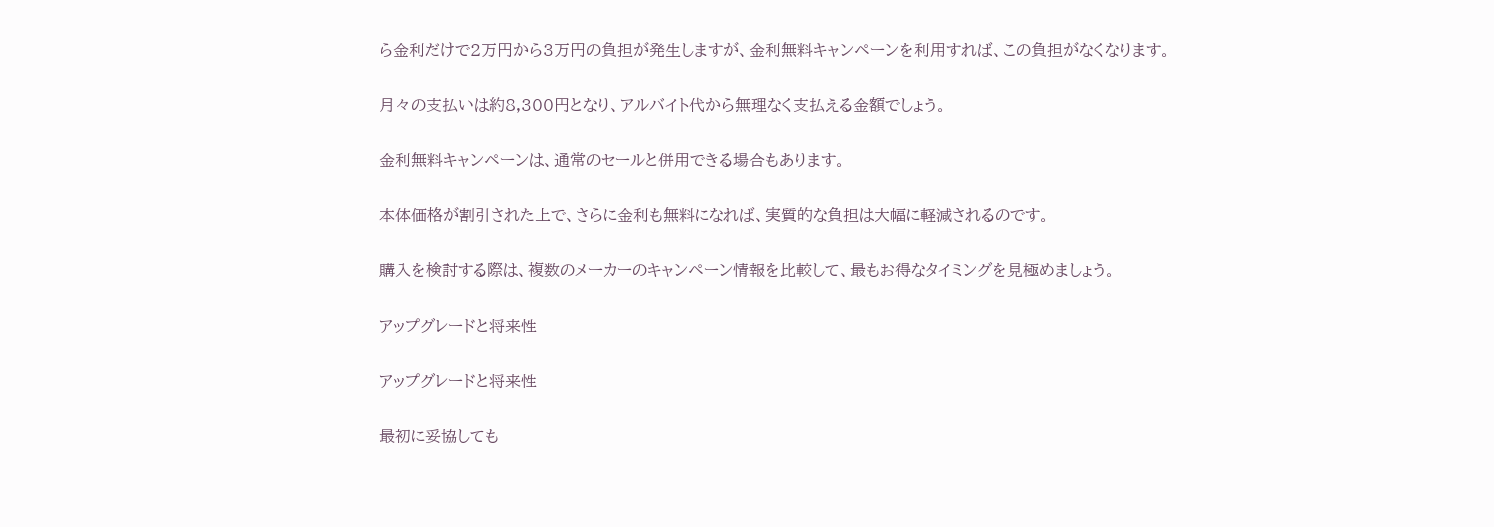ら金利だけで2万円から3万円の負担が発生しますが、金利無料キャンペーンを利用すれば、この負担がなくなります。

月々の支払いは約8,300円となり、アルバイト代から無理なく支払える金額でしょう。

金利無料キャンペーンは、通常のセールと併用できる場合もあります。

本体価格が割引された上で、さらに金利も無料になれば、実質的な負担は大幅に軽減されるのです。

購入を検討する際は、複数のメーカーのキャンペーン情報を比較して、最もお得なタイミングを見極めましょう。

アップグレードと将来性

アップグレードと将来性

最初に妥協しても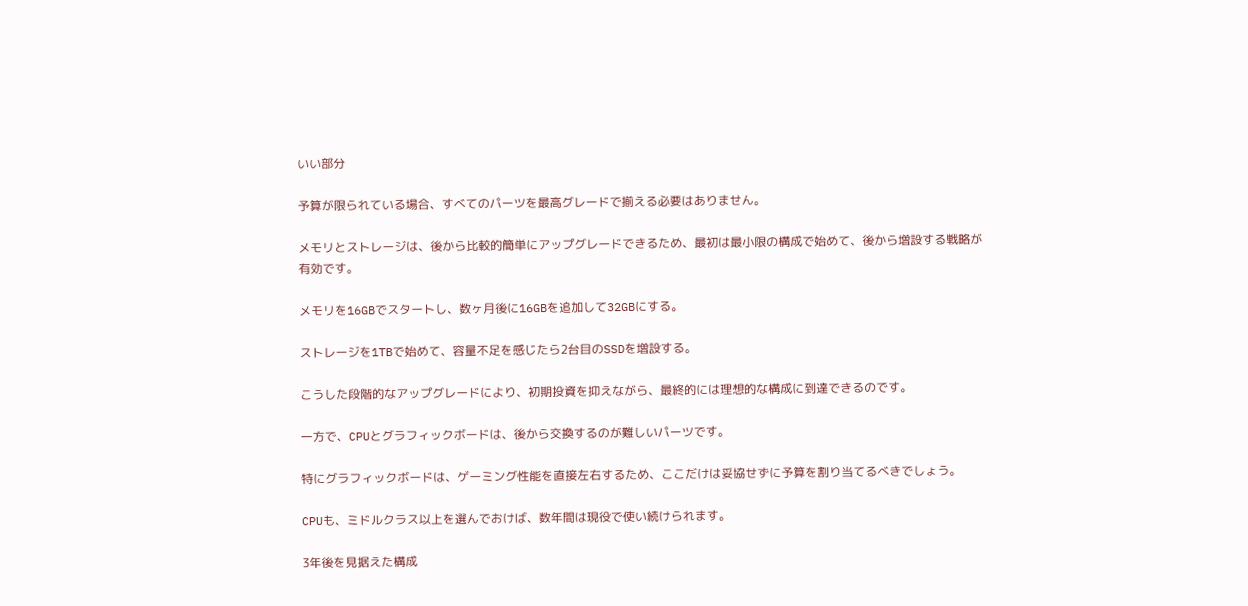いい部分

予算が限られている場合、すべてのパーツを最高グレードで揃える必要はありません。

メモリとストレージは、後から比較的簡単にアップグレードできるため、最初は最小限の構成で始めて、後から増設する戦略が有効です。

メモリを16GBでスタートし、数ヶ月後に16GBを追加して32GBにする。

ストレージを1TBで始めて、容量不足を感じたら2台目のSSDを増設する。

こうした段階的なアップグレードにより、初期投資を抑えながら、最終的には理想的な構成に到達できるのです。

一方で、CPUとグラフィックボードは、後から交換するのが難しいパーツです。

特にグラフィックボードは、ゲーミング性能を直接左右するため、ここだけは妥協せずに予算を割り当てるべきでしょう。

CPUも、ミドルクラス以上を選んでおけば、数年間は現役で使い続けられます。

3年後を見据えた構成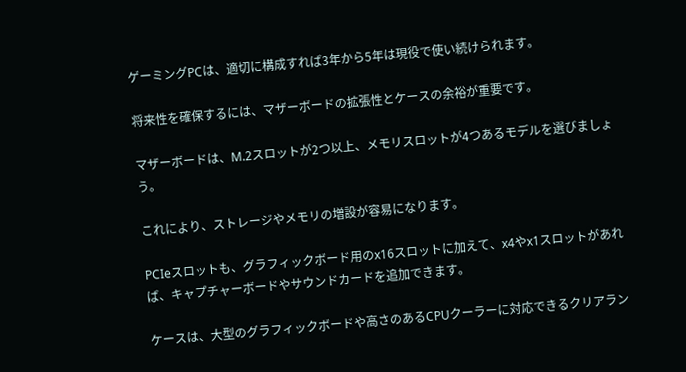ゲーミングPCは、適切に構成すれば3年から5年は現役で使い続けられます。

将来性を確保するには、マザーボードの拡張性とケースの余裕が重要です。

マザーボードは、M.2スロットが2つ以上、メモリスロットが4つあるモデルを選びましょう。

これにより、ストレージやメモリの増設が容易になります。

PCIeスロットも、グラフィックボード用のx16スロットに加えて、x4やx1スロットがあれば、キャプチャーボードやサウンドカードを追加できます。

ケースは、大型のグラフィックボードや高さのあるCPUクーラーに対応できるクリアラン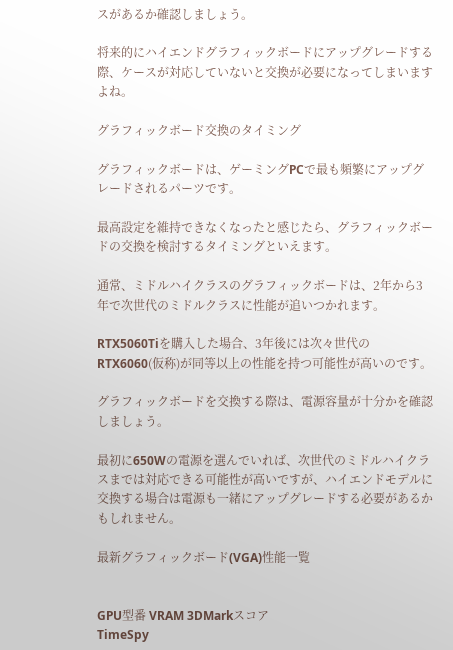スがあるか確認しましょう。

将来的にハイエンドグラフィックボードにアップグレードする際、ケースが対応していないと交換が必要になってしまいますよね。

グラフィックボード交換のタイミング

グラフィックボードは、ゲーミングPCで最も頻繁にアップグレードされるパーツです。

最高設定を維持できなくなったと感じたら、グラフィックボードの交換を検討するタイミングといえます。

通常、ミドルハイクラスのグラフィックボードは、2年から3年で次世代のミドルクラスに性能が追いつかれます。

RTX5060Tiを購入した場合、3年後には次々世代のRTX6060(仮称)が同等以上の性能を持つ可能性が高いのです。

グラフィックボードを交換する際は、電源容量が十分かを確認しましょう。

最初に650Wの電源を選んでいれば、次世代のミドルハイクラスまでは対応できる可能性が高いですが、ハイエンドモデルに交換する場合は電源も一緒にアップグレードする必要があるかもしれません。

最新グラフィックボード(VGA)性能一覧


GPU型番 VRAM 3DMarkスコア
TimeSpy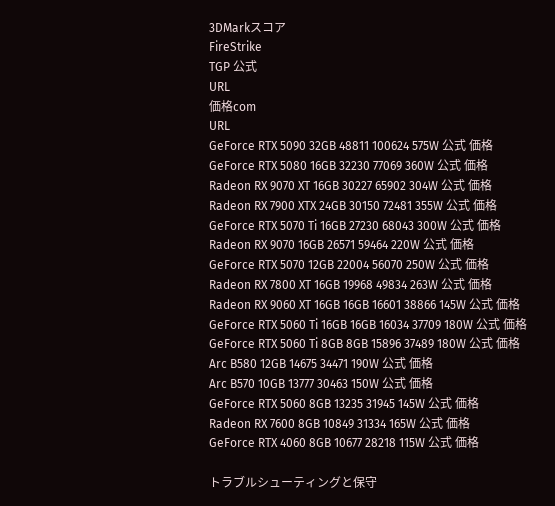3DMarkスコア
FireStrike
TGP 公式
URL
価格com
URL
GeForce RTX 5090 32GB 48811 100624 575W 公式 価格
GeForce RTX 5080 16GB 32230 77069 360W 公式 価格
Radeon RX 9070 XT 16GB 30227 65902 304W 公式 価格
Radeon RX 7900 XTX 24GB 30150 72481 355W 公式 価格
GeForce RTX 5070 Ti 16GB 27230 68043 300W 公式 価格
Radeon RX 9070 16GB 26571 59464 220W 公式 価格
GeForce RTX 5070 12GB 22004 56070 250W 公式 価格
Radeon RX 7800 XT 16GB 19968 49834 263W 公式 価格
Radeon RX 9060 XT 16GB 16GB 16601 38866 145W 公式 価格
GeForce RTX 5060 Ti 16GB 16GB 16034 37709 180W 公式 価格
GeForce RTX 5060 Ti 8GB 8GB 15896 37489 180W 公式 価格
Arc B580 12GB 14675 34471 190W 公式 価格
Arc B570 10GB 13777 30463 150W 公式 価格
GeForce RTX 5060 8GB 13235 31945 145W 公式 価格
Radeon RX 7600 8GB 10849 31334 165W 公式 価格
GeForce RTX 4060 8GB 10677 28218 115W 公式 価格

トラブルシューティングと保守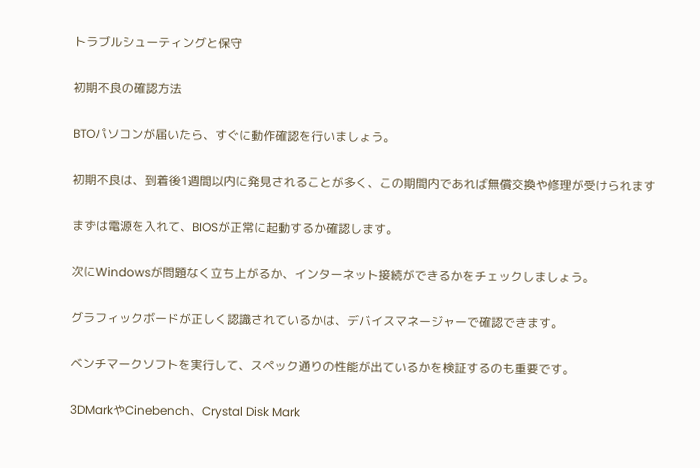トラブルシューティングと保守

初期不良の確認方法

BTOパソコンが届いたら、すぐに動作確認を行いましょう。

初期不良は、到着後1週間以内に発見されることが多く、この期間内であれば無償交換や修理が受けられます

まずは電源を入れて、BIOSが正常に起動するか確認します。

次にWindowsが問題なく立ち上がるか、インターネット接続ができるかをチェックしましょう。

グラフィックボードが正しく認識されているかは、デバイスマネージャーで確認できます。

ベンチマークソフトを実行して、スペック通りの性能が出ているかを検証するのも重要です。

3DMarkやCinebench、Crystal Disk Mark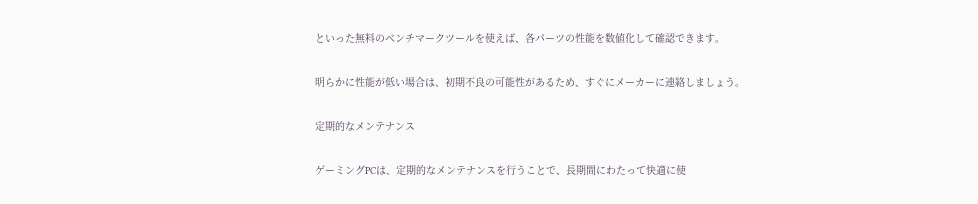といった無料のベンチマークツールを使えば、各パーツの性能を数値化して確認できます。

明らかに性能が低い場合は、初期不良の可能性があるため、すぐにメーカーに連絡しましょう。

定期的なメンテナンス

ゲーミングPCは、定期的なメンテナンスを行うことで、長期間にわたって快適に使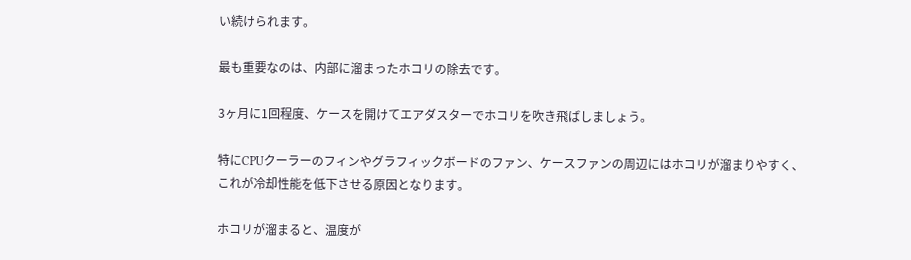い続けられます。

最も重要なのは、内部に溜まったホコリの除去です。

3ヶ月に1回程度、ケースを開けてエアダスターでホコリを吹き飛ばしましょう。

特にCPUクーラーのフィンやグラフィックボードのファン、ケースファンの周辺にはホコリが溜まりやすく、これが冷却性能を低下させる原因となります。

ホコリが溜まると、温度が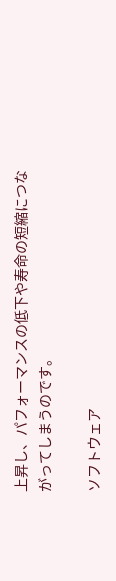上昇し、パフォーマンスの低下や寿命の短縮につながってしまうのです。

ソフトウェア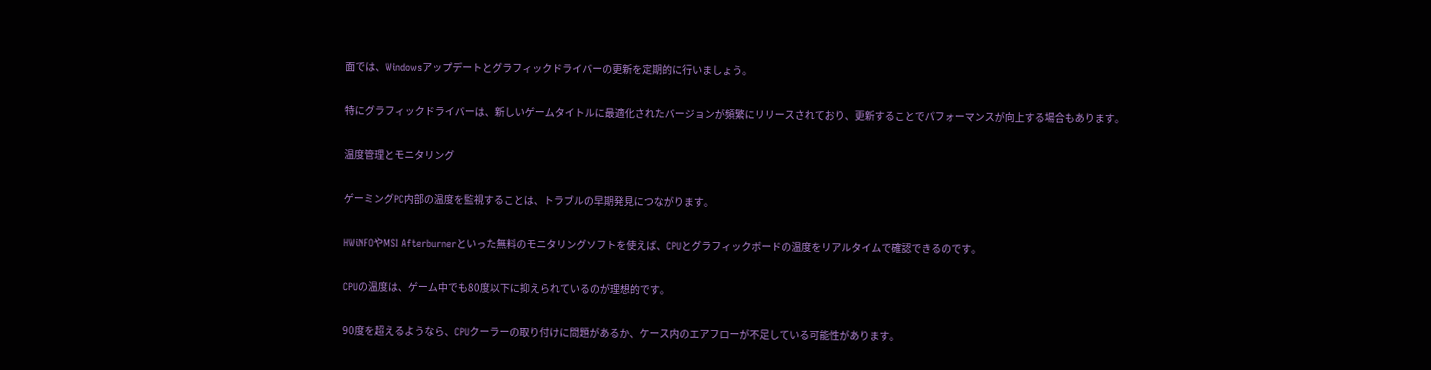面では、Windowsアップデートとグラフィックドライバーの更新を定期的に行いましょう。

特にグラフィックドライバーは、新しいゲームタイトルに最適化されたバージョンが頻繁にリリースされており、更新することでパフォーマンスが向上する場合もあります。

温度管理とモニタリング

ゲーミングPC内部の温度を監視することは、トラブルの早期発見につながります。

HWiNFOやMSI Afterburnerといった無料のモニタリングソフトを使えば、CPUとグラフィックボードの温度をリアルタイムで確認できるのです。

CPUの温度は、ゲーム中でも80度以下に抑えられているのが理想的です。

90度を超えるようなら、CPUクーラーの取り付けに問題があるか、ケース内のエアフローが不足している可能性があります。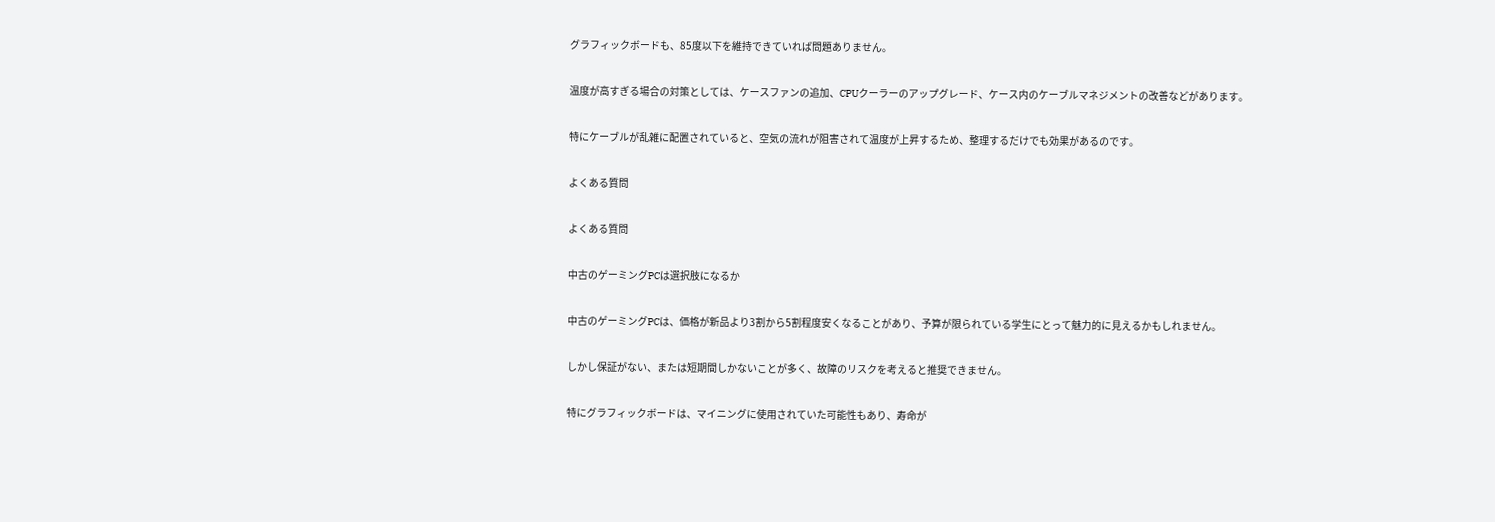グラフィックボードも、85度以下を維持できていれば問題ありません。

温度が高すぎる場合の対策としては、ケースファンの追加、CPUクーラーのアップグレード、ケース内のケーブルマネジメントの改善などがあります。

特にケーブルが乱雑に配置されていると、空気の流れが阻害されて温度が上昇するため、整理するだけでも効果があるのです。

よくある質問

よくある質問

中古のゲーミングPCは選択肢になるか

中古のゲーミングPCは、価格が新品より3割から5割程度安くなることがあり、予算が限られている学生にとって魅力的に見えるかもしれません。

しかし保証がない、または短期間しかないことが多く、故障のリスクを考えると推奨できません。

特にグラフィックボードは、マイニングに使用されていた可能性もあり、寿命が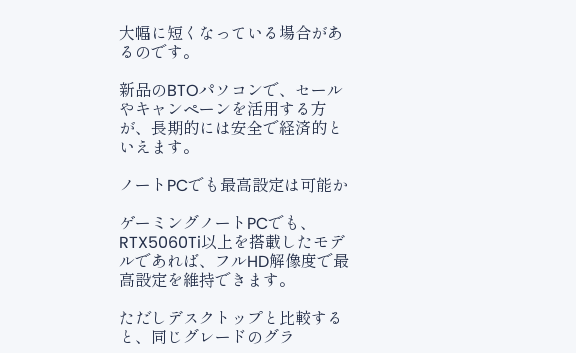大幅に短くなっている場合があるのです。

新品のBTOパソコンで、セールやキャンペーンを活用する方が、長期的には安全で経済的といえます。

ノートPCでも最高設定は可能か

ゲーミングノートPCでも、RTX5060Ti以上を搭載したモデルであれば、フルHD解像度で最高設定を維持できます。

ただしデスクトップと比較すると、同じグレードのグラ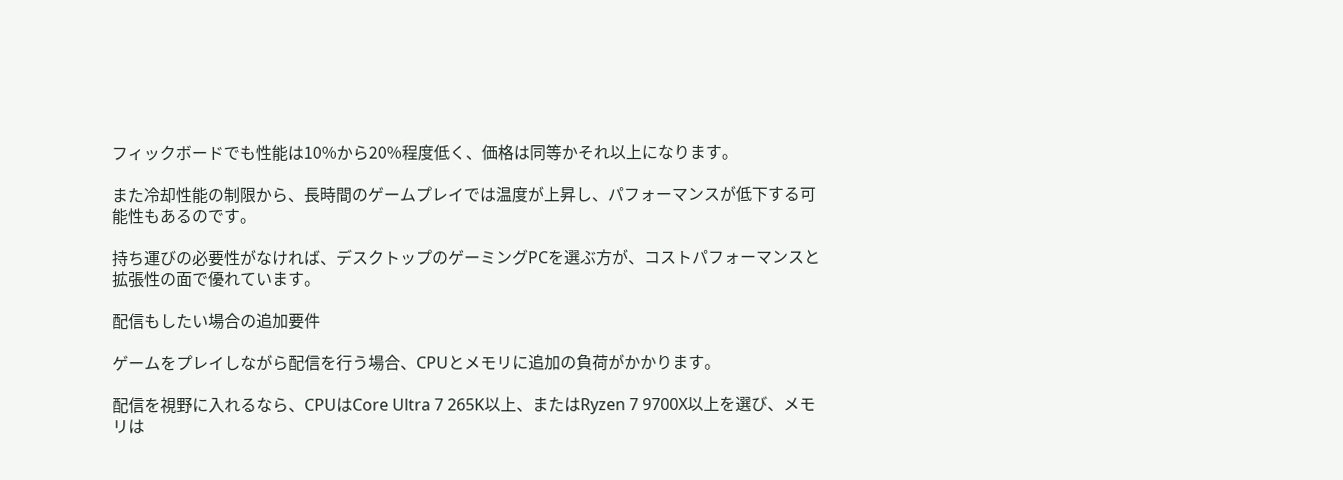フィックボードでも性能は10%から20%程度低く、価格は同等かそれ以上になります。

また冷却性能の制限から、長時間のゲームプレイでは温度が上昇し、パフォーマンスが低下する可能性もあるのです。

持ち運びの必要性がなければ、デスクトップのゲーミングPCを選ぶ方が、コストパフォーマンスと拡張性の面で優れています。

配信もしたい場合の追加要件

ゲームをプレイしながら配信を行う場合、CPUとメモリに追加の負荷がかかります。

配信を視野に入れるなら、CPUはCore Ultra 7 265K以上、またはRyzen 7 9700X以上を選び、メモリは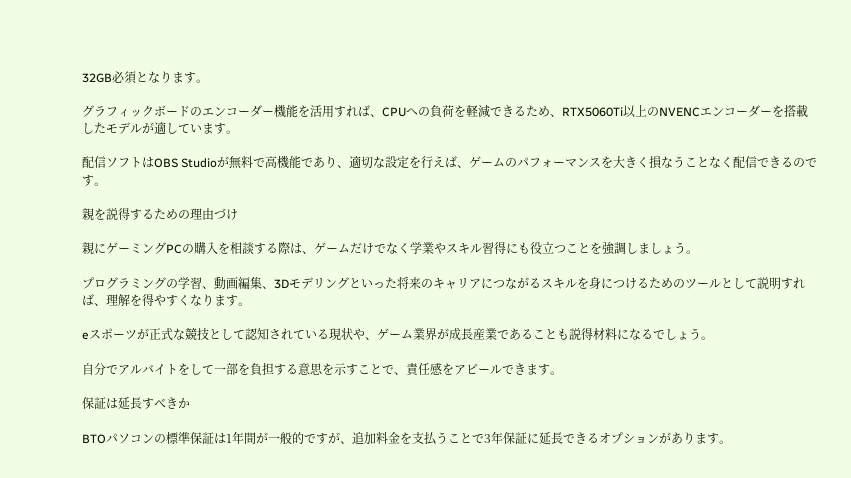32GB必須となります。

グラフィックボードのエンコーダー機能を活用すれば、CPUへの負荷を軽減できるため、RTX5060Ti以上のNVENCエンコーダーを搭載したモデルが適しています。

配信ソフトはOBS Studioが無料で高機能であり、適切な設定を行えば、ゲームのパフォーマンスを大きく損なうことなく配信できるのです。

親を説得するための理由づけ

親にゲーミングPCの購入を相談する際は、ゲームだけでなく学業やスキル習得にも役立つことを強調しましょう。

プログラミングの学習、動画編集、3Dモデリングといった将来のキャリアにつながるスキルを身につけるためのツールとして説明すれば、理解を得やすくなります。

eスポーツが正式な競技として認知されている現状や、ゲーム業界が成長産業であることも説得材料になるでしょう。

自分でアルバイトをして一部を負担する意思を示すことで、責任感をアピールできます。

保証は延長すべきか

BTOパソコンの標準保証は1年間が一般的ですが、追加料金を支払うことで3年保証に延長できるオプションがあります。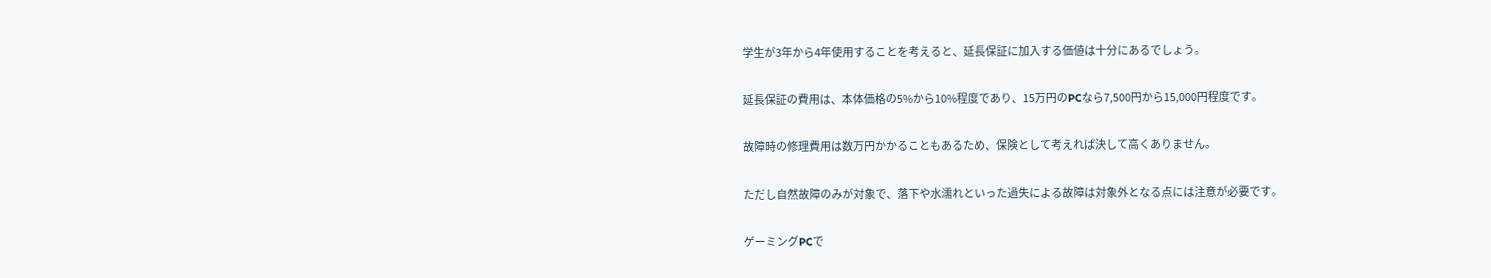学生が3年から4年使用することを考えると、延長保証に加入する価値は十分にあるでしょう。

延長保証の費用は、本体価格の5%から10%程度であり、15万円のPCなら7,500円から15,000円程度です。

故障時の修理費用は数万円かかることもあるため、保険として考えれば決して高くありません。

ただし自然故障のみが対象で、落下や水濡れといった過失による故障は対象外となる点には注意が必要です。

ゲーミングPCで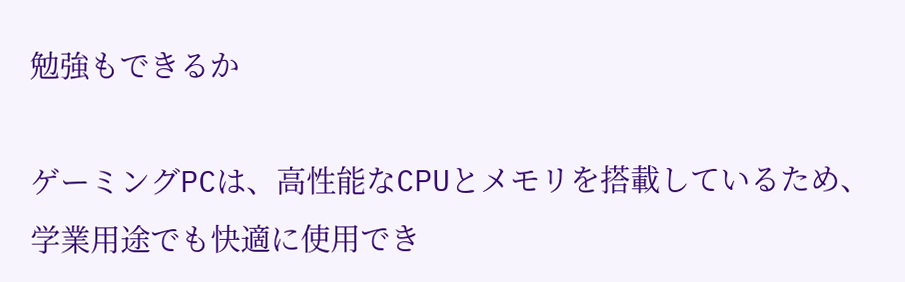勉強もできるか

ゲーミングPCは、高性能なCPUとメモリを搭載しているため、学業用途でも快適に使用でき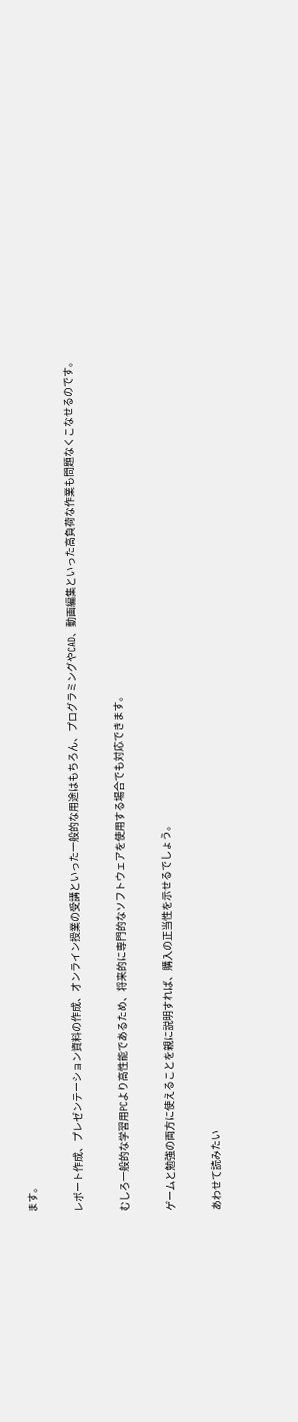ます。

レポート作成、プレゼンテーション資料の作成、オンライン授業の受講といった一般的な用途はもちろん、プログラミングやCAD、動画編集といった高負荷な作業も問題なくこなせるのです。

むしろ一般的な学習用PCより高性能であるため、将来的に専門的なソフトウェアを使用する場合でも対応できます。

ゲームと勉強の両方に使えることを親に説明すれば、購入の正当性を示せるでしょう。

あわせて読みたい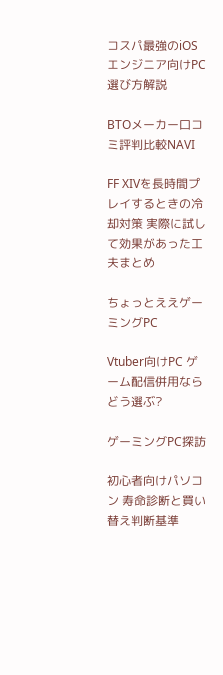コスパ最強のiOSエンジニア向けPC 選び方解説

BTOメーカー口コミ評判比較NAVI

FF XIVを長時間プレイするときの冷却対策 実際に試して効果があった工夫まとめ

ちょっとええゲーミングPC

Vtuber向けPC ゲーム配信併用ならどう選ぶ?

ゲーミングPC探訪

初心者向けパソコン 寿命診断と買い替え判断基準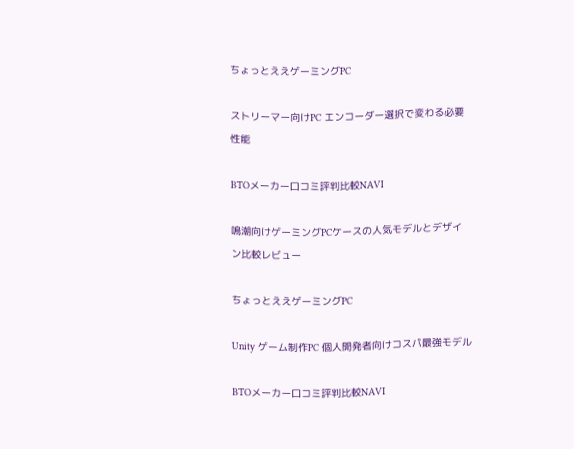ちょっとええゲーミングPC

ストリーマー向けPC エンコーダー選択で変わる必要性能

BTOメーカー口コミ評判比較NAVI

鳴潮向けゲーミングPCケースの人気モデルとデザイン比較レビュー

ちょっとええゲーミングPC

Unity ゲーム制作PC 個人開発者向けコスパ最強モデル

BTOメーカー口コミ評判比較NAVI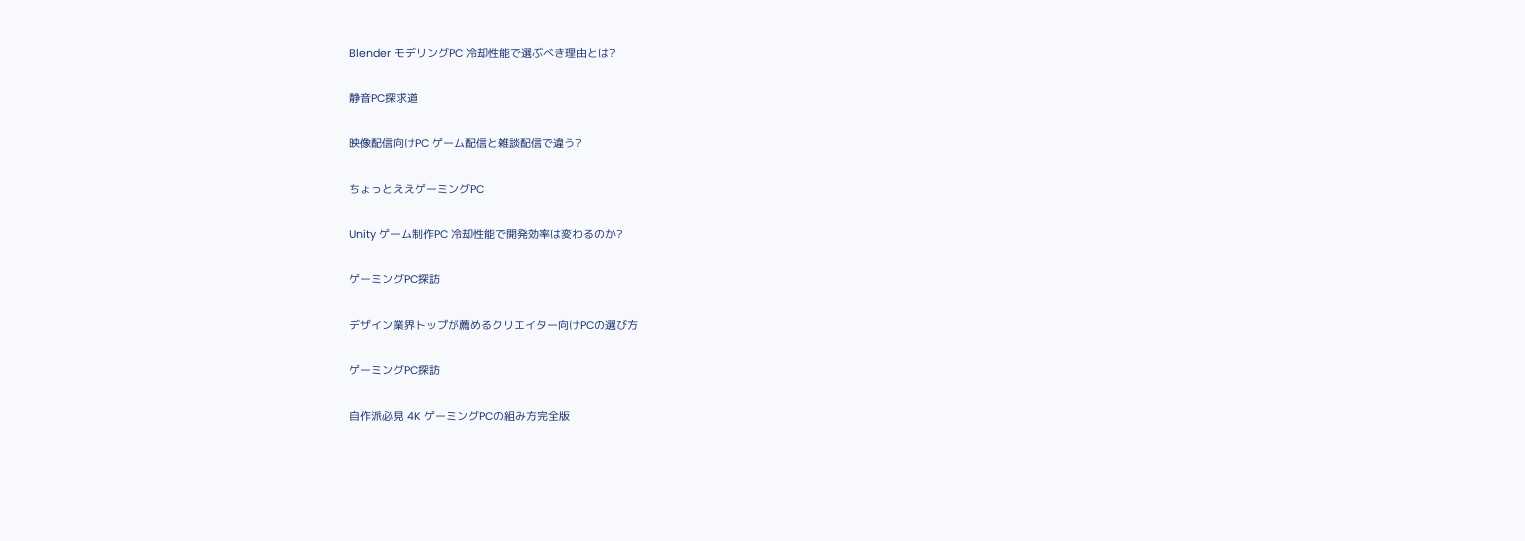Blender モデリングPC 冷却性能で選ぶべき理由とは?

静音PC探求道

映像配信向けPC ゲーム配信と雑談配信で違う?

ちょっとええゲーミングPC

Unity ゲーム制作PC 冷却性能で開発効率は変わるのか?

ゲーミングPC探訪

デザイン業界トップが薦めるクリエイター向けPCの選び方

ゲーミングPC探訪

自作派必見 4K ゲーミングPCの組み方完全版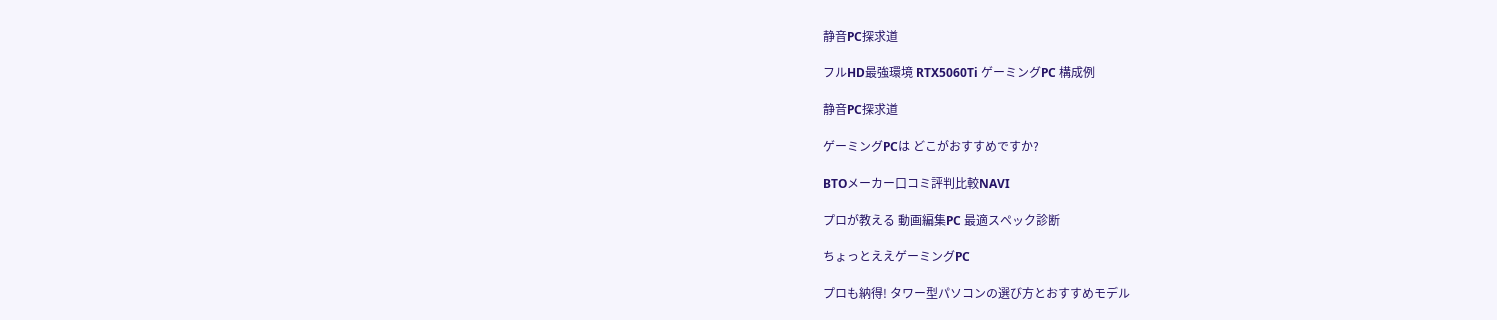静音PC探求道

フルHD最強環境 RTX5060Ti ゲーミングPC 構成例

静音PC探求道

ゲーミングPCは どこがおすすめですか?

BTOメーカー口コミ評判比較NAVI

プロが教える 動画編集PC 最適スペック診断

ちょっとええゲーミングPC

プロも納得! タワー型パソコンの選び方とおすすめモデル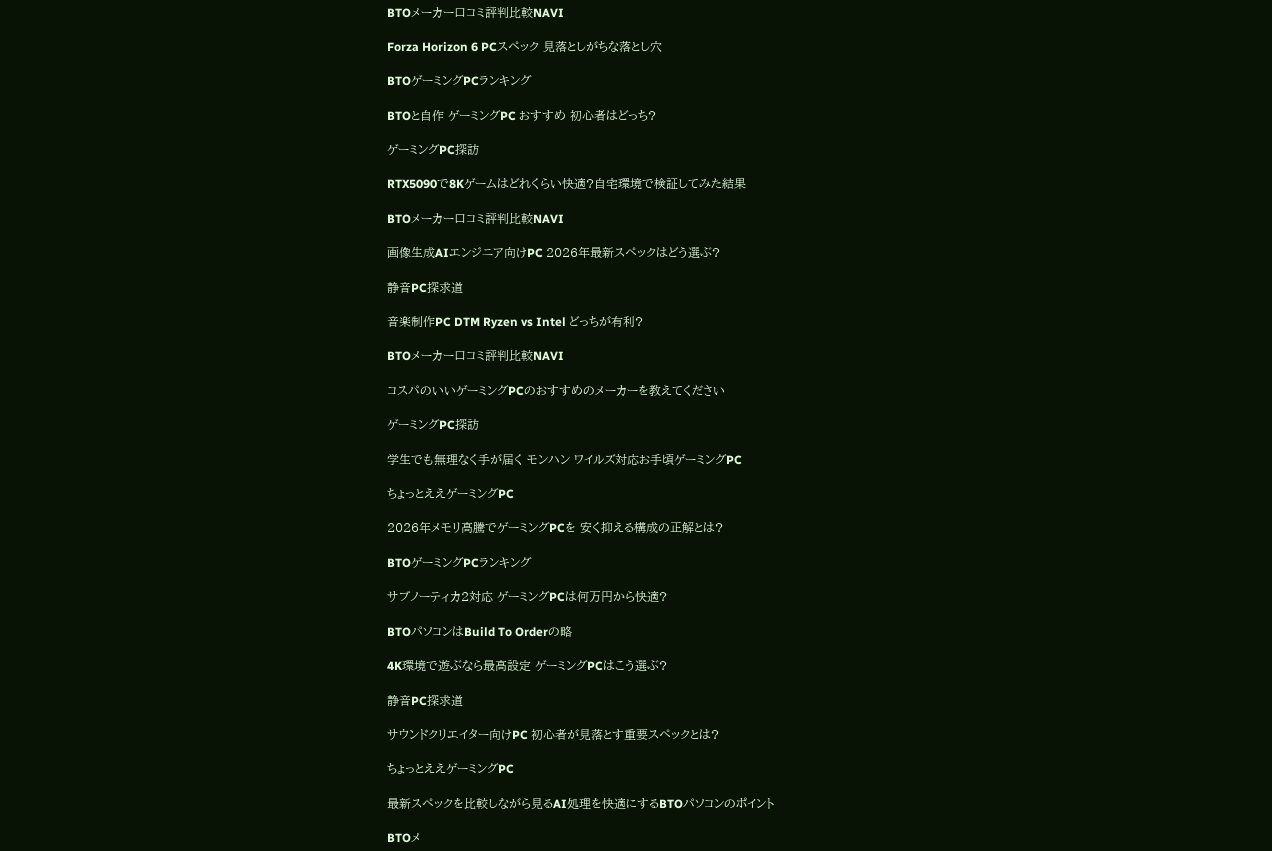BTOメーカー口コミ評判比較NAVI

Forza Horizon 6 PCスペック 見落としがちな落とし穴

BTOゲーミングPCランキング

BTOと自作 ゲーミングPC おすすめ 初心者はどっち?

ゲーミングPC探訪

RTX5090で8Kゲームはどれくらい快適?自宅環境で検証してみた結果

BTOメーカー口コミ評判比較NAVI

画像生成AIエンジニア向けPC 2026年最新スペックはどう選ぶ?

静音PC探求道

音楽制作PC DTM Ryzen vs Intel どっちが有利?

BTOメーカー口コミ評判比較NAVI

コスパのいいゲーミングPCのおすすめのメーカーを教えてください

ゲーミングPC探訪

学生でも無理なく手が届く モンハン ワイルズ対応お手頃ゲーミングPC

ちょっとええゲーミングPC

2026年メモリ高騰でゲーミングPCを 安く抑える構成の正解とは?

BTOゲーミングPCランキング

サブノーティカ2対応 ゲーミングPCは何万円から快適?

BTOパソコンはBuild To Orderの略

4K環境で遊ぶなら最高設定 ゲーミングPCはこう選ぶ?

静音PC探求道

サウンドクリエイター向けPC 初心者が見落とす重要スペックとは?

ちょっとええゲーミングPC

最新スペックを比較しながら見るAI処理を快適にするBTOパソコンのポイント

BTOメ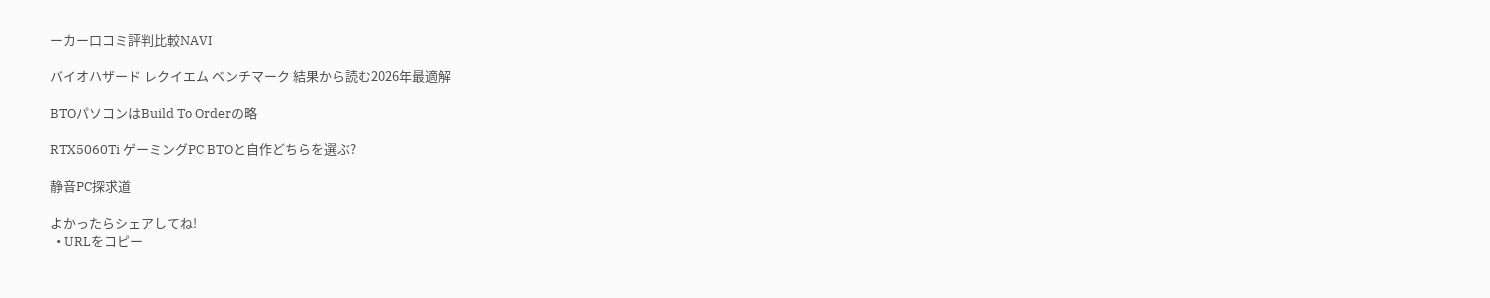ーカー口コミ評判比較NAVI

バイオハザード レクイエム ベンチマーク 結果から読む2026年最適解

BTOパソコンはBuild To Orderの略

RTX5060Ti ゲーミングPC BTOと自作どちらを選ぶ?

静音PC探求道

よかったらシェアしてね!
  • URLをコピー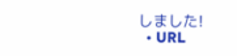しました!
  • URL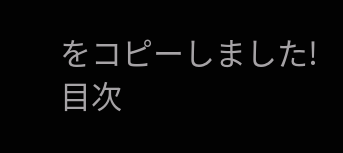をコピーしました!
目次